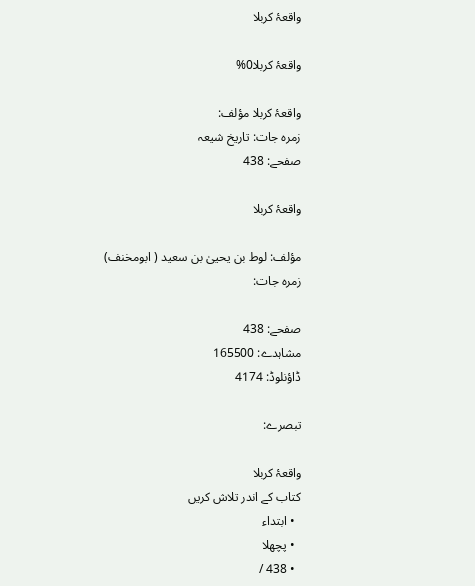واقعۂ کربلا

واقعۂ کربلا0%

واقعۂ کربلا مؤلف:
زمرہ جات: تاریخ شیعہ
صفحے: 438

واقعۂ کربلا

مؤلف: لوط بن یحییٰ بن سعید ( ابومخنف)
زمرہ جات:

صفحے: 438
مشاہدے: 165500
ڈاؤنلوڈ: 4174

تبصرے:

واقعۂ کربلا
کتاب کے اندر تلاش کریں
  • ابتداء
  • پچھلا
  • 438 /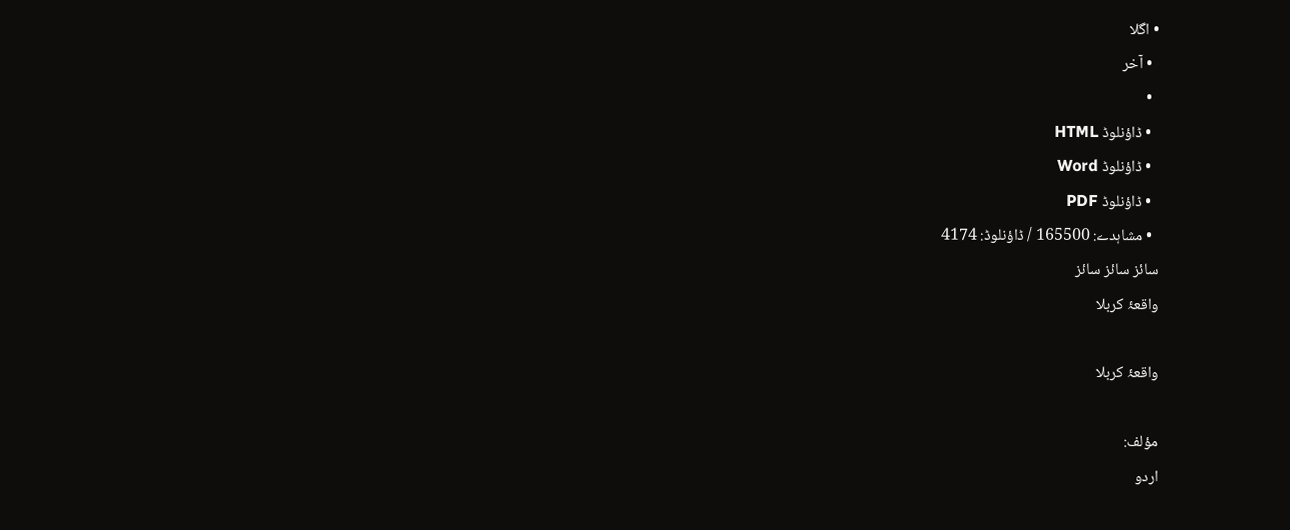• اگلا
  • آخر
  •
  • ڈاؤنلوڈ HTML
  • ڈاؤنلوڈ Word
  • ڈاؤنلوڈ PDF
  • مشاہدے: 165500 / ڈاؤنلوڈ: 4174
سائز سائز سائز
واقعۂ کربلا

واقعۂ کربلا

مؤلف:
اردو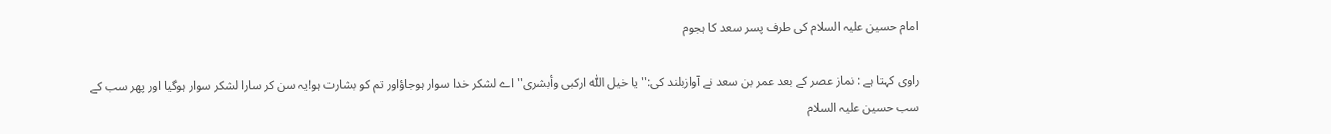امام حسین علیہ السلام کی طرف پسر سعد کا ہجوم

راوی کہتا ہے : نماز عصر کے بعد عمر بن سعد نے آوازبلند کی:'' یا خیل اللّٰه ارکبی وأبشری'' اے لشکر خدا سوار ہوجاؤاور تم کو بشارت ہو!یہ سن کر سارا لشکر سوار ہوگیا اور پھر سب کے سب حسین علیہ السلام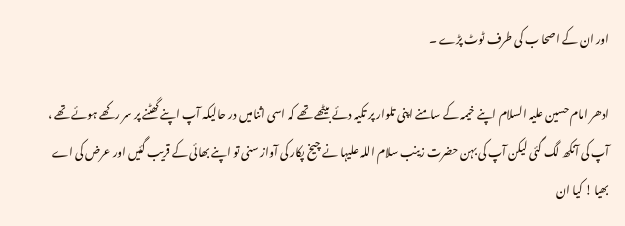اور ان کے اصحا ب کی طرف ٹوٹ پڑے ۔

ادھر امام حسین علیہ السلام اپنے خیمہ کے سامنے اپنی تلوار پر تکیہ دئے بیٹھے تھے کہ اسی اثنامیں در حالیکہ آپ اپنے گھٹنے پر سر رکھے ہوئے تھے ، آپ کی آنکھ لگ گئی لیکن آپ کی بہن حضرت زینب سلام اللہ علیہا نے چیخ پکار کی آواز سنی تو اپنے بھائی کے قریب گئیں اور عرض کی اے بھیا ! کیا ان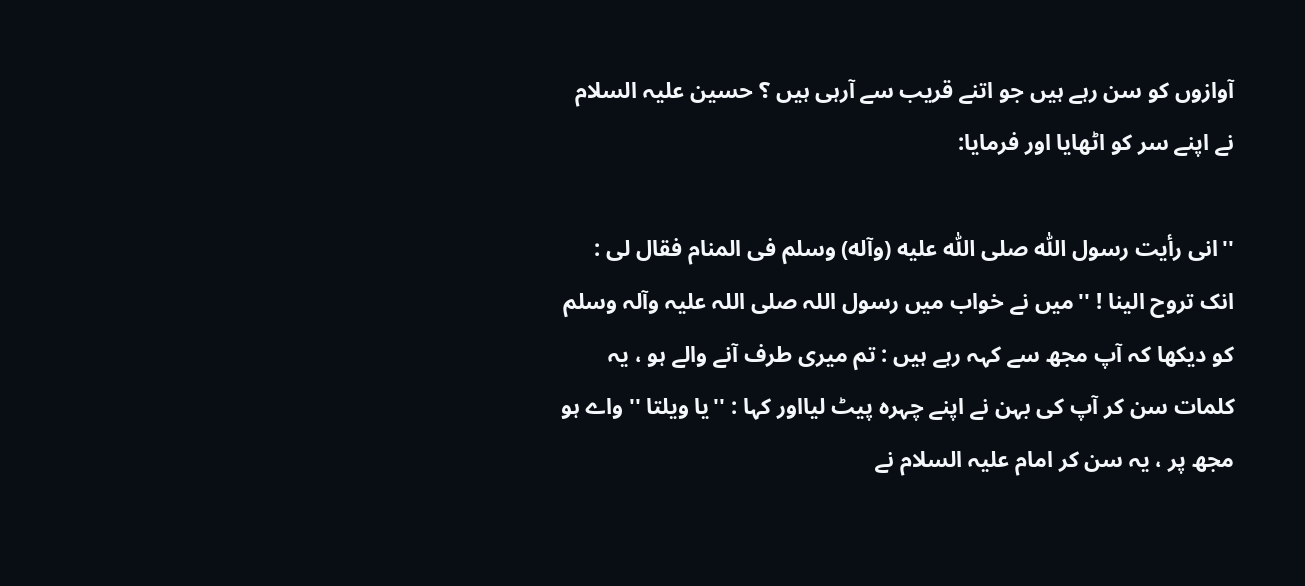آوازوں کو سن رہے ہیں جو اتنے قریب سے آرہی ہیں ؟ حسین علیہ السلام نے اپنے سر کو اٹھایا اور فرمایا:

''انی رأیت رسول اللّٰه صلی اللّٰه علیه (وآله) وسلم فی المنام فقال لی : انک تروح الینا ! ''میں نے خواب میں رسول اللہ صلی اللہ علیہ وآلہ وسلم کو دیکھا کہ آپ مجھ سے کہہ رہے ہیں : تم میری طرف آنے والے ہو ، یہ کلمات سن کر آپ کی بہن نے اپنے چہرہ پیٹ لیااور کہا : ''یا ویلتا '' واے ہو مجھ پر ، یہ سن کر امام علیہ السلام نے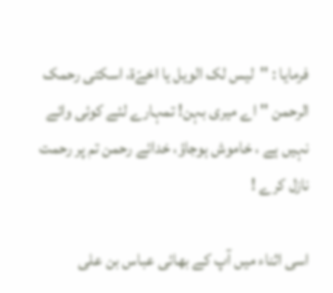فرمایا : ''لیس لک الویل یا اخےّة، اسکتی رحمک الرحمن '' اے میری بہن! تمہارے لئے کوئی وائے نہیں ہے ، خاموش ہوجاؤ، خدائے رحمن تم پر رحمت نازل کرے !

اسی اثناء میں آپ کے بھائی عباس بن علی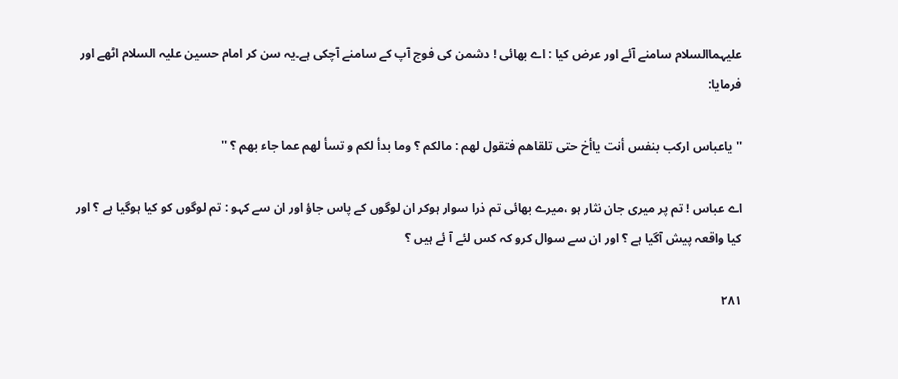علیہماالسلام سامنے آئے اور عرض کیا : اے بھائی ! دشمن کی فوج آپ کے سامنے آچکی ہے۔یہ سن کر امام حسین علیہ السلام اٹھے اور فرمایا:

'' یاعباس ارکب بنفس أنت یاأخ حتی تلقاهم فتقول لهم : مالکم ؟ وما بدأ لکم و تسأ لهم عما جاء بهم ؟ ''

اے عباس ! تم پر میری جان نثار ہو ،میرے بھائی تم ذرا سوار ہوکر ان لوگوں کے پاس جاؤ اور ان سے کہو : تم لوگوں کو کیا ہوگیا ہے ؟ اور کیا واقعہ پیش آگیا ہے ؟ اور ان سے سوال کرو کہ کس لئے آ ئے ہیں ؟

۲۸۱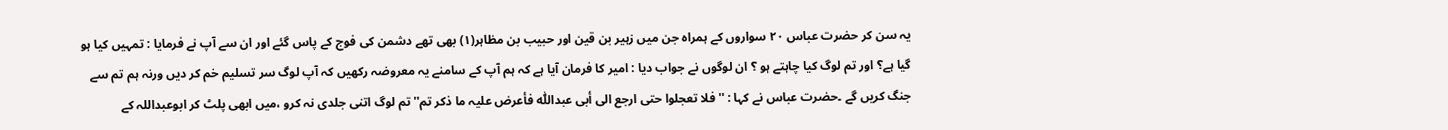یہ سن کر حضرت عباس ٢٠ سواروں کے ہمراہ جن میں زہیر بن قین اور حبیب بن مظاہر(١) بھی تھے دشمن کی فوج کے پاس گئے اور ان سے آپ نے فرمایا : تمہیں کیا ہو گیا ہے؟ اور تم لوگ کیا چاہتے ہو ؟ ان لوگوں نے جواب دیا : امیر کا فرمان آیا ہے کہ ہم آپ کے سامنے یہ معروضہ رکھیں کہ آپ لوگ سر تسلیم خم کر دیں ورنہ ہم تم سے جنگ کریں گے ۔حضرت عباس نے کہا : ''فلا تعجلوا حتی ارجع الی أبی عبداللّٰہ فأعرض علیہ ما ذکر تم'' تم لوگ اتنی جلدی نہ کرو ،میں ابھی پلٹ کر ابوعبداللہ کے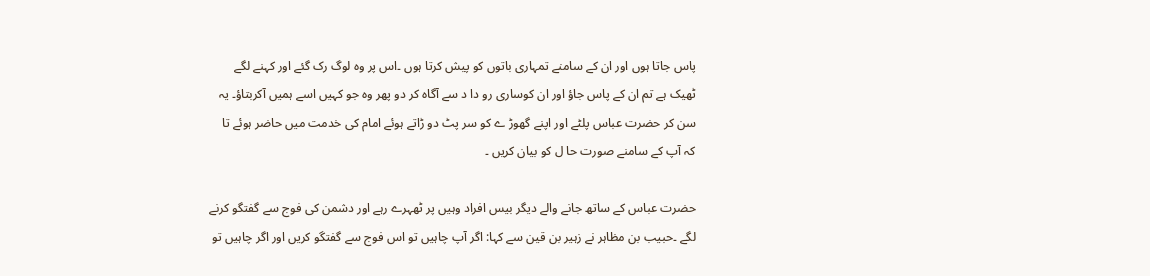پاس جاتا ہوں اور ان کے سامنے تمہاری باتوں کو پیش کرتا ہوں ۔اس پر وہ لوگ رک گئے اور کہنے لگے ٹھیک ہے تم ان کے پاس جاؤ اور ان کوساری رو دا د سے آگاہ کر دو پھر وہ جو کہیں اسے ہمیں آکربتاؤ۔ یہ سن کر حضرت عباس پلٹے اور اپنے گھوڑ ے کو سر پٹ دو ڑاتے ہوئے امام کی خدمت میں حاضر ہوئے تا کہ آپ کے سامنے صورت حا ل کو بیان کریں ۔

حضرت عباس کے ساتھ جانے والے دیگر بیس افراد وہیں پر ٹھہرے رہے اور دشمن کی فوج سے گفتگو کرنے لگے ۔حبیب بن مظاہر نے زہیر بن قین سے کہا: اگر آپ چاہیں تو اس فوج سے گفتگو کریں اور اگر چاہیں تو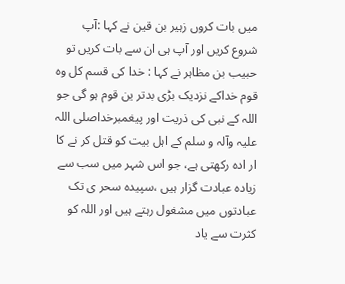میں بات کروں زہیر بن قین نے کہا :آپ شروع کریں اور آپ ہی ان سے بات کریں تو حبیب بن مظاہر نے کہا : خدا کی قسم کل وہ قوم خداکے نزدیک بڑی بدتر ین قوم ہو گی جو اللہ کے نبی کی ذریت اور پیغمبرخداصلی اللہ علیہ وآلہ و سلم کے اہل بیت کو قتل کر نے کا ار ادہ رکھتی ہے، جو اس شہر میں سب سے زیادہ عبادت گزار ہیں ،سپیدہ سحر ی تک عبادتوں میں مشغول رہتے ہیں اور اللہ کو کثرت سے یاد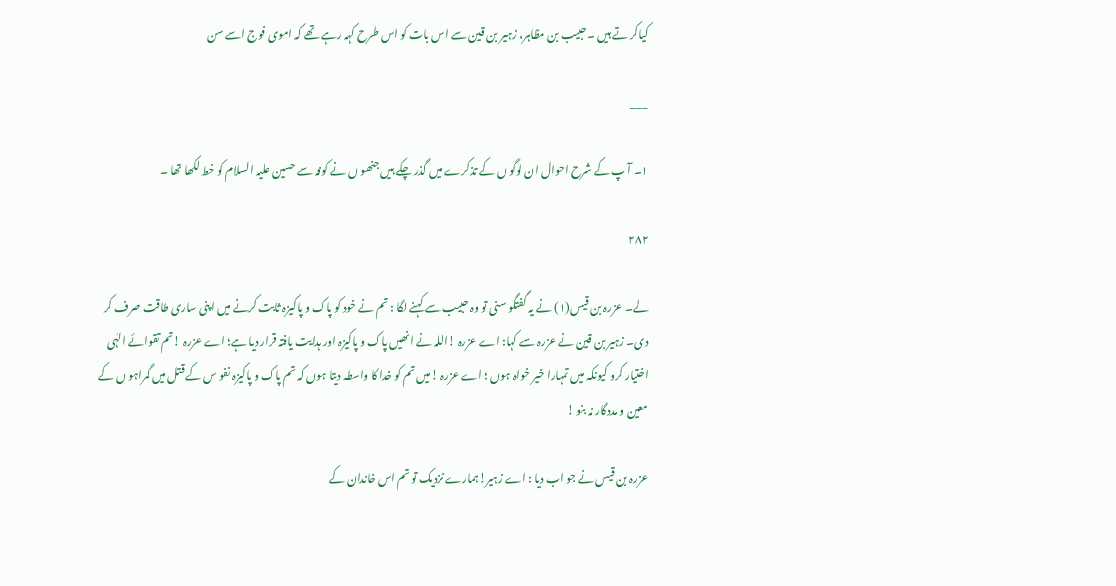کیاکر تے ہیں ۔حبیب بن مظاہر، زہیر بن قین سے اس بات کو اس طرح کہہ رہے تھے کہ اموی فوج اسے سن

___

١۔ آ پ کے شرح احوال ان لوگو ں کے تذکرے میں گذر چکے ہیں جنھو ں نے کوفہ سے حسین علیہ السلام کو خط لکھا تھا ۔

۲۸۲

لے۔ عزرہ بن قیس(١) نے یہ گفتگو سنی تو وہ حبیب سے کہنے لگا : تم نے خود کو پاک و پاکیزہ ثابت کرنے میں اپنی ساری طاقت صرف کر دی۔ زہیر بن قین نے عزرہ سے کہا: اے عزرہ !اللہ نے انھیں پاک و پاکیزہ اور ہدایت یافتہ قرار دیا ہے؛ اے عزرہ !تم تقوائے الہٰی اختیار کرو کیونکہ میں تمہارا خیر خواہ ہوں ؛ اے عزرہ !میں تم کو خدا کا واسطہ دیتا ہوں کہ تم پاک و پاکیزہ نفو س کے قتل میں گمراہو ں کے معین و مددگار نہ بنو !

عزرہ بن قیس نے جو اب دیا : اے زہیر!ہمارے نزدیک تو تم اس خاندان کے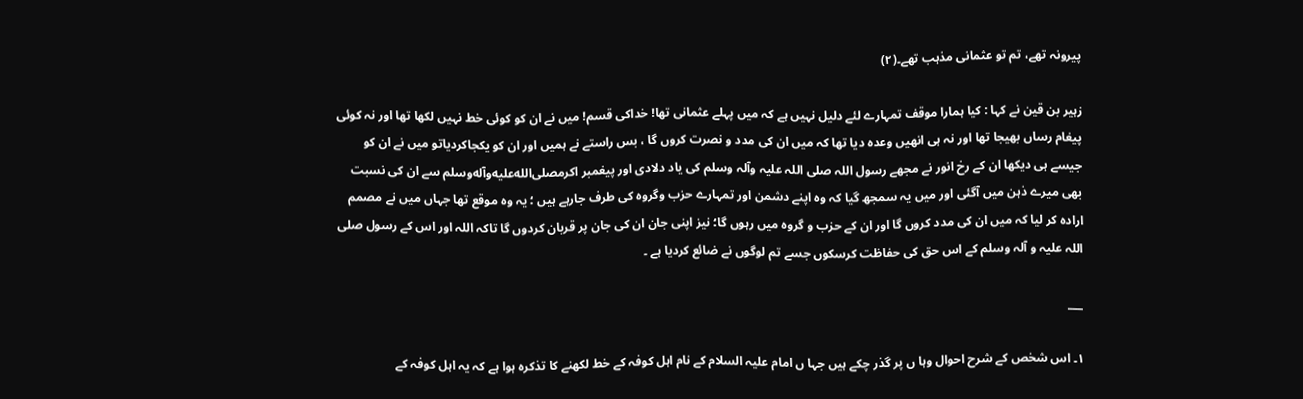پیرونہ تھے، تم تو عثمانی مذہب تھے۔(٢)

زہیر بن قین نے کہا : کیا ہمارا موقف تمہارے لئے دلیل نہیں ہے کہ میں پہلے عثمانی تھا! خداکی قسم! میں نے ان کو کوئی خط نہیں لکھا تھا اور نہ کوئی پیغام رساں بھیجا تھا اور نہ ہی انھیں وعدہ دیا تھا کہ میں ان کی مدد و نصرت کروں گا ، بس راستے نے ہمیں اور ان کو یکجاکردیاتو میں نے ان کو جیسے ہی دیکھا ان کے رخ انور نے مجھے رسول اللہ صلی اللہ علیہ وآلہ وسلم کی یاد دلادی اور پیغمبر اکرمصلى‌الله‌عليه‌وآله‌وسلم سے ان کی نسبت بھی میرے ذہن میں آگئی اور میں یہ سمجھ گیا کہ وہ اپنے دشمن اور تمہارے حزب وگروہ کی طرف جارہے ہیں ؛ یہ وہ موقع تھا جہاں میں نے مصمم ارادہ کر لیا کہ میں ان کی مدد کروں گا اور ان کے حزب و گروہ میں رہوں گا؛ نیز اپنی جان ان کی جان پر قربان کردوں گا تاکہ اللہ اور اس کے رسول صلی اللہ علیہ و آلہ وسلم کے اس حق کی حفاظت کرسکوں جسے تم لوگوں نے ضائع کردیا ہے ۔

___

١۔ اس شخص کے شرح احوال وہا ں پر گذر چکے ہیں جہا ں امام علیہ السلام کے نام اہل کوفہ کے خط لکھنے کا تذکرہ ہوا ہے کہ یہ اہل کوفہ کے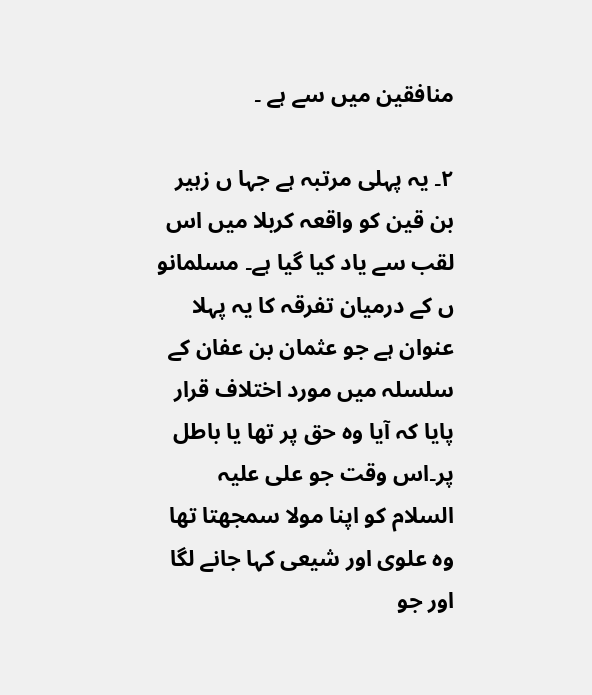منافقین میں سے ہے ۔

٢۔ یہ پہلی مرتبہ ہے جہا ں زہیر بن قین کو واقعہ کربلا میں اس لقب سے یاد کیا گیا ہے۔ مسلمانو ں کے درمیان تفرقہ کا یہ پہلا عنوان ہے جو عثمان بن عفان کے سلسلہ میں مورد اختلاف قرار پایا کہ آیا وہ حق پر تھا یا باطل پر۔اس وقت جو علی علیہ السلام کو اپنا مولا سمجھتا تھا وہ علوی اور شیعی کہا جانے لگا اور جو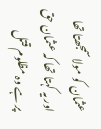عثمان کو مولا سمجھتا تھا اور یہ کہتا تھا کہ عثمان حق پر ہے وہ مظلوم قتل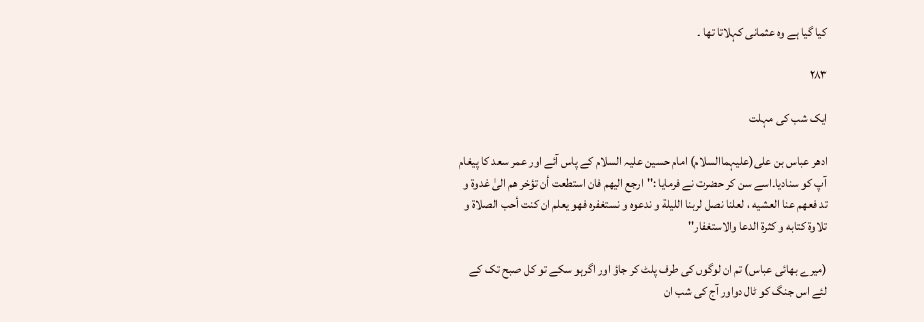کیا گیا ہے وہ عثمانی کہلاتا تھا ۔

۲۸۳

ایک شب کی مہلت

ادھر عباس بن علی(علیہماالسلام) امام حسین علیہ السلام کے پاس آئے اور عمر سعد کا پیغام آپ کو سنادیا۔اسے سن کر حضرت نے فرمایا :''ارجع الیهم فان استطعت أن تؤخر هم الیٰ غدوة و تد فعهم عنا العشیه ، لعلنا نصل لربنا اللیلة و ندعوه و نستغفره فهو یعلم ان کنت أحب الصلاة و تلاوة کتابه و کثرة الدعا والاستغفار''

(میرے بھائی عباس) تم ان لوگوں کی طرف پلٹ کر جاؤ اور اگرہو سکے تو کل صبح تک کے لئے اس جنگ کو ٹال دواور آج کی شب ان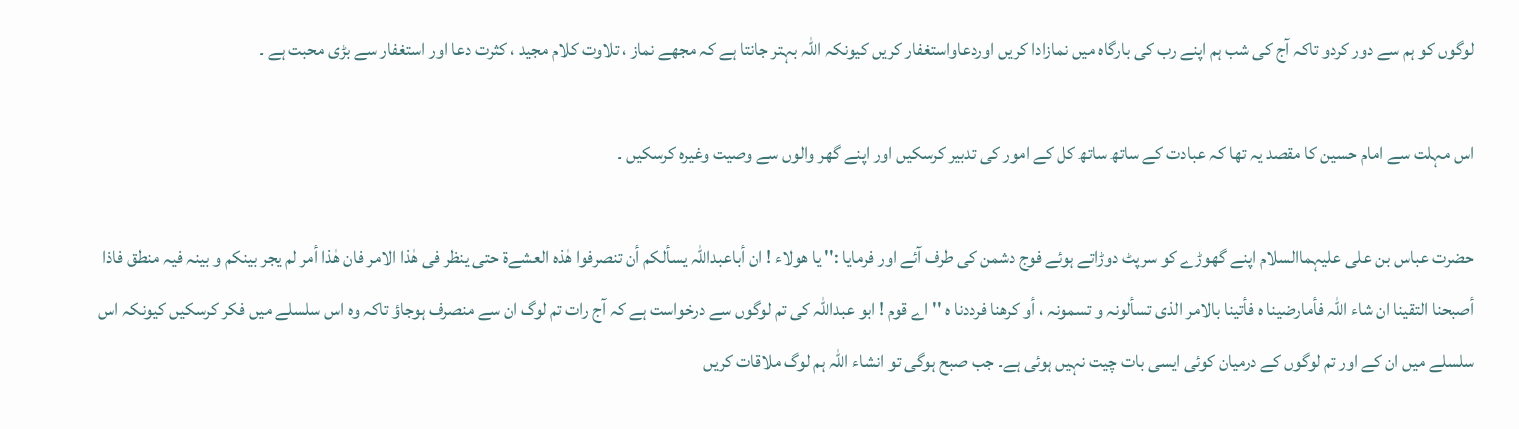لوگوں کو ہم سے دور کردو تاکہ آج کی شب ہم اپنے رب کی بارگاہ میں نمازادا کریں اوردعاواستغفار کریں کیونکہ اللہ بہتر جانتا ہے کہ مجھے نماز ، تلاوت کلام مجید ، کثرت دعا اور استغفار سے بڑی محبت ہے ۔

اس مہلت سے امام حسین کا مقصد یہ تھا کہ عبادت کے ساتھ ساتھ کل کے امور کی تدبیر کرسکیں اور اپنے گھر والوں سے وصیت وغیرہ کرسکیں ۔

حضرت عباس بن علی علیہماالسلام اپنے گھوڑے کو سرپٹ دوڑاتے ہوئے فوج دشمن کی طرف آئے اور فرمایا :'' یا ھولاء ! ان أباعبداللّٰہ یسألکم أن تنصرفوا ھٰذہ العشےة حتی ینظر فی ھٰذا الامر فان ھٰذا أمر لم یجر بینکم و بینہ فیہ منطق فاذا أصبحنا التقینا ان شاء اللّٰہ فأمارضینا ہ فأتینا بالامر الذی تسألونہ و تسمونہ ، أو کرھنا فرددنا ہ '' اے قوم ! ابو عبداللہ کی تم لوگوں سے درخواست ہے کہ آج رات تم لوگ ان سے منصرف ہوجاؤ تاکہ وہ اس سلسلے میں فکر کرسکیں کیونکہ اس سلسلے میں ان کے اور تم لوگوں کے درمیان کوئی ایسی بات چیت نہیں ہوئی ہے۔ جب صبح ہوگی تو انشاء اللہ ہم لوگ ملاقات کریں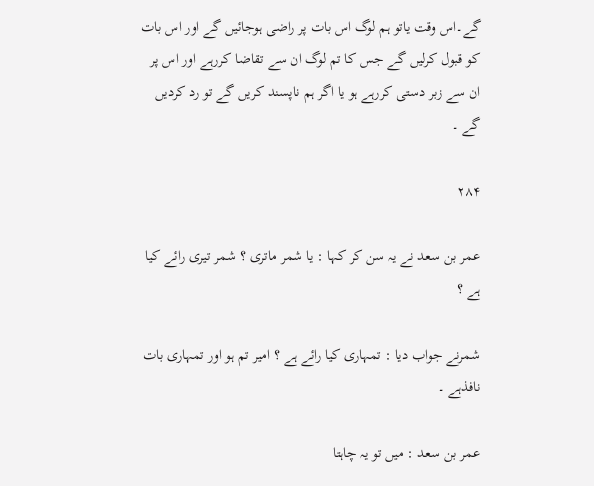گے۔اس وقت یاتو ہم لوگ اس بات پر راضی ہوجائیں گے اور اس بات کو قبول کرلیں گے جس کا تم لوگ ان سے تقاضا کررہے اور اس پر ان سے زبر دستی کررہے ہو یا اگر ہم ناپسند کریں گے تو رد کردیں گے ۔

۲۸۴

عمر بن سعد نے یہ سن کر کہا : یا شمر ماتری ؟ شمر تیری رائے کیا ہے ؟

شمرنے جواب دیا : تمہاری کیا رائے ہے ؟ امیر تم ہو اور تمہاری بات نافذہے ۔

عمر بن سعد : میں تو یہ چاہتا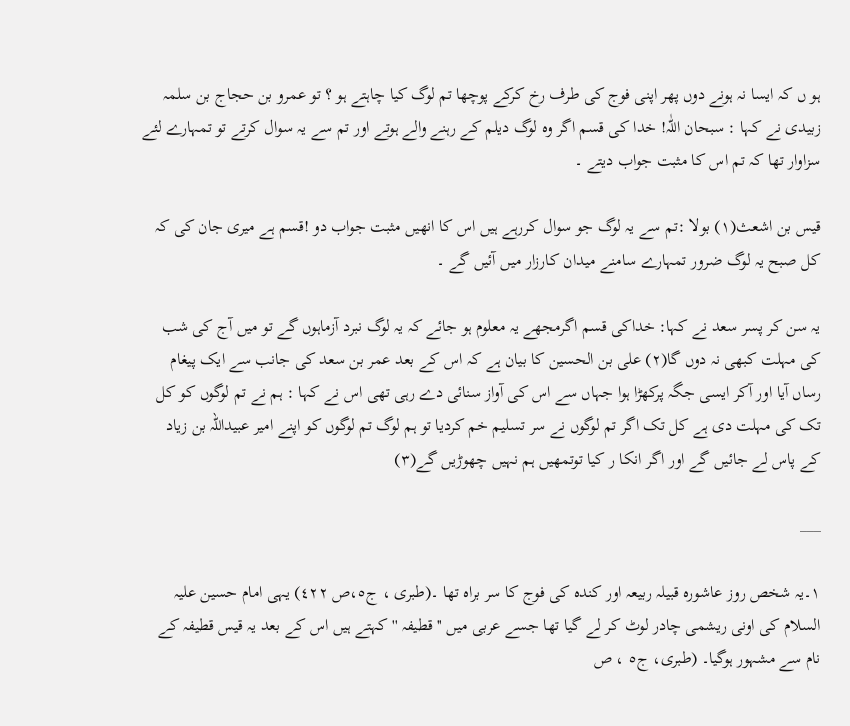ہو ں کہ ایسا نہ ہونے دوں پھر اپنی فوج کی طرف رخ کرکے پوچھا تم لوگ کیا چاہتے ہو ؟ تو عمرو بن حجاج بن سلمہ زبیدی نے کہا : سبحان اللّٰہ! خدا کی قسم اگر وہ لوگ دیلم کے رہنے والے ہوتے اور تم سے یہ سوال کرتے تو تمہارے لئے سزاوار تھا کہ تم اس کا مثبت جواب دیتے ۔

قیس بن اشعث(١) بولا :تم سے یہ لوگ جو سوال کررہے ہیں اس کا انھیں مثبت جواب دو !قسم ہے میری جان کی کہ کل صبح یہ لوگ ضرور تمہارے سامنے میدان کارزار میں آئیں گے ۔

یہ سن کر پسر سعد نے کہا: خداکی قسم اگرمجھے یہ معلوم ہو جائے کہ یہ لوگ نبرد آزماہوں گے تو میں آج کی شب کی مہلت کبھی نہ دوں گا(٢) علی بن الحسین کا بیان ہے کہ اس کے بعد عمر بن سعد کی جانب سے ایک پیغام رساں آیا اور آکر ایسی جگہ پرکھڑا ہوا جہاں سے اس کی آواز سنائی دے رہی تھی اس نے کہا : ہم نے تم لوگوں کو کل تک کی مہلت دی ہے کل تک اگر تم لوگوں نے سر تسلیم خم کردیا تو ہم لوگ تم لوگوں کو اپنے امیر عبیداللہ بن زیاد کے پاس لے جائیں گے اور اگر انکا ر کیا توتمھیں ہم نہیں چھوڑیں گے(٣)

___

١۔یہ شخص روز عاشورہ قبیلہ ربیعہ اور کندہ کی فوج کا سر براہ تھا ۔(طبری ، ج٥،ص ٤٢٢) یہی امام حسین علیہ السلام کی اونی ریشمی چادر لوٹ کر لے گیا تھا جسے عربی میں '' قطیفہ '' کہتے ہیں اس کے بعد یہ قیس قطیفہ کے نام سے مشہور ہوگیا۔ (طبری، ج٥ ، ص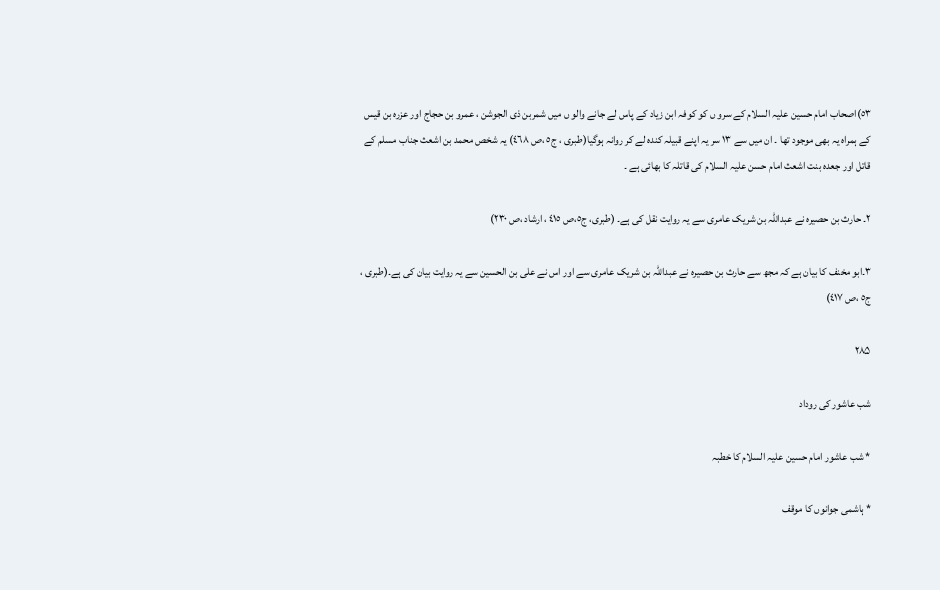٥٣)اصحاب امام حسین علیہ السلام کے سرو ں کو کوفہ ابن زیاد کے پاس لے جانے والو ں میں شمربن ذی الجوشن ، عمرو بن حجاج اور عزرہ بن قیس کے ہمراہ یہ بھی موجود تھا ۔ ان میں سے ١٣ سر یہ اپنے قبیلہ کندہ لے کر روانہ ہوگیا(طبری ، ج٥ ،ص ٤٦٨) یہ شخص محمد بن اشعث جناب مسلم کے قاتل اور جعدہ بنت اشعث امام حسن علیہ السلام کی قاتلہ کا بھائی ہے ۔

٢۔ حارث بن حصیرہ نے عبداللہ بن شریک عامری سے یہ روایت نقل کی ہے۔ (طبری، ج٥،ص ٤١٥ ، ارشاد ،ص ٢٣٠)

٣۔ابو مخنف کا بیان ہے کہ مجھ سے حارث بن حصیرہ نے عبداللہ بن شریک عامری سے اور اس نے علی بن الحسین سے یہ روایت بیان کی ہے۔(طبری ، ج٥ ،ص ٤١٧)

۲۸۵

شب عاشور کی روداد

* شب عاشور امام حسین علیہ السلام کا خطبہ

* ہاشمی جوانوں کا موقف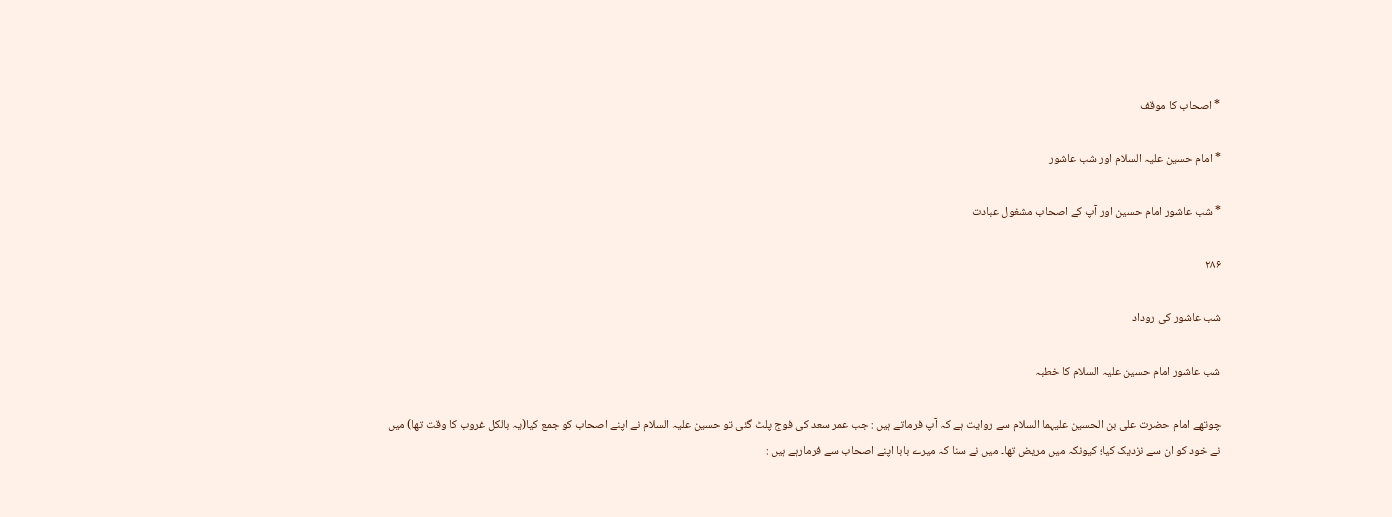* اصحاب کا موقف

* امام حسین علیہ السلام اور شب عاشور

* شب عاشور امام حسین اور آپ کے اصحاب مشغول عبادت

۲۸۶

شب عاشور کی روداد

شب عاشور امام حسین علیہ السلام کا خطبہ

چوتھے امام حضرت علی بن الحسین علیہما السلام سے روایت ہے کہ آپ فرماتے ہیں : جب عمر سعد کی فوج پلٹ گئی تو حسین علیہ السلام نے اپنے اصحاب کو جمع کیا(یہ بالکل غروب کا وقت تھا) میں نے خود کو ان سے نزدیک کیا؛ کیونکہ میں مریض تھا۔ میں نے سنا کہ میرے بابا اپنے اصحاب سے فرمارہے ہیں :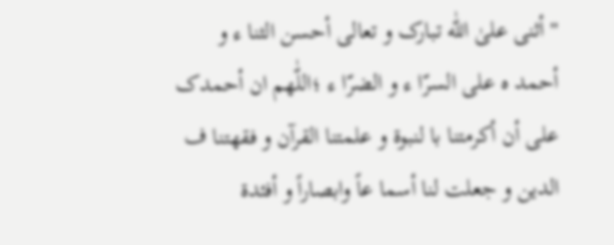''أثنی علیٰ اللّٰه تبارک و تعالی أحسن الثنا ء و أحمد ه علی السرّا ء و الضرّا ء ؛اللّٰهم ان أحمدک علی أن أکرمتنا با لنبوة و علمتنا القرآن و فقهتنا ف الدین و جعلت لنا أسما عاً وابصاراً و أفئدة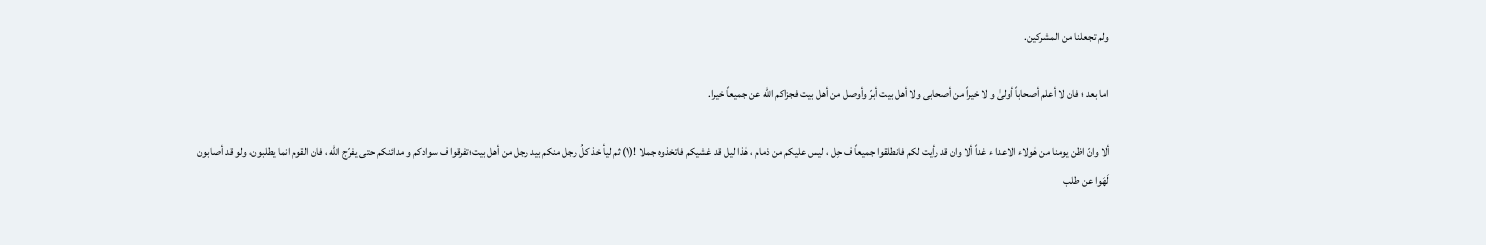ولم تجعلنا من المشرکین.

اما بعد ؛ فان لا أعلم أصحاباً أولیٰ و لا خیراً من أصحابی ولا أهل بیت أبرّ وأوصل من أهل بیت فجزاکم اللّٰه عن جمیعاً خیرا.

ألا وانّ اظن یومنا من هٰولاء الاعدا ء غداً ألا وان قد رأیت لکم فانطلقوا جمیعاً ف حِل ، لیس علیکم من ذمام ، هٰذا لیل قد غشیکم فاتخذوه جملا !(١) ثم لیأ خذ کلُ رجل منکم بید رجل من أهل بیت؛تفرقوا ف سوادکم و مدائنکم حتی یفرّج اللّٰه ، فان القوم انما یطلبون، ولو قد أصابون لَهَوا عن طلب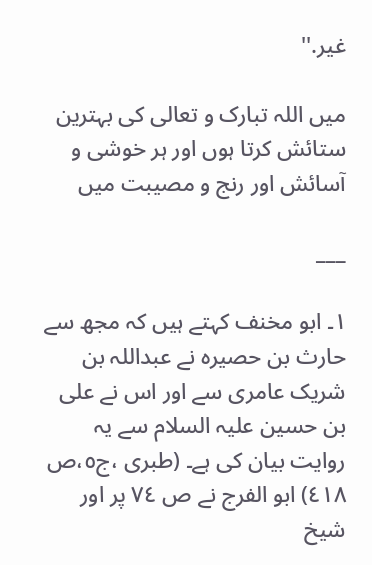غیر.''

میں اللہ تبارک و تعالی کی بہترین ستائش کرتا ہوں اور ہر خوشی و آسائش اور رنج و مصیبت میں

___

١۔ ابو مخنف کہتے ہیں کہ مجھ سے حارث بن حصیرہ نے عبداللہ بن شریک عامری سے اور اس نے علی بن حسین علیہ السلام سے یہ روایت بیان کی ہے۔ (طبری ،ج٥،ص ٤١٨) ابو الفرج نے ص ٧٤ پر اور شیخ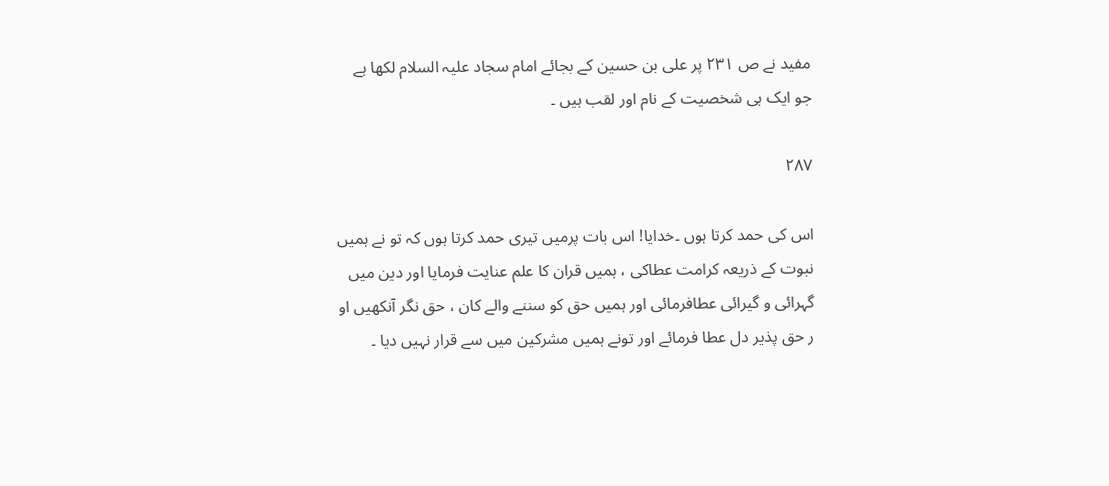مفید نے ص ٢٣١ پر علی بن حسین کے بجائے امام سجاد علیہ السلام لکھا ہے جو ایک ہی شخصیت کے نام اور لقب ہیں ۔

۲۸۷

اس کی حمد کرتا ہوں ۔خدایا! اس بات پرمیں تیری حمد کرتا ہوں کہ تو نے ہمیں نبوت کے ذریعہ کرامت عطاکی ، ہمیں قران کا علم عنایت فرمایا اور دین میں گہرائی و گیرائی عطافرمائی اور ہمیں حق کو سننے والے کان ، حق نگر آنکھیں او ر حق پذیر دل عطا فرمائے اور تونے ہمیں مشرکین میں سے قرار نہیں دیا ۔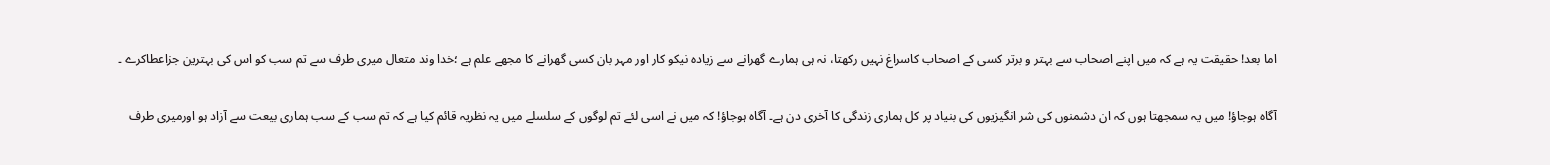اما بعد! حقیقت یہ ہے کہ میں اپنے اصحاب سے بہتر و برتر کسی کے اصحاب کاسراغ نہیں رکھتا، نہ ہی ہمارے گھرانے سے زیادہ نیکو کار اور مہر بان کسی گھرانے کا مجھے علم ہے ؛خدا وند متعال میری طرف سے تم سب کو اس کی بہترین جزاعطاکرے ۔

آگاہ ہوجاؤ! میں یہ سمجھتا ہوں کہ ان دشمنوں کی شر انگیزیوں کی بنیاد پر کل ہماری زندگی کا آخری دن ہے۔ آگاہ ہوجاؤ! کہ میں نے اسی لئے تم لوگوں کے سلسلے میں یہ نظریہ قائم کیا ہے کہ تم سب کے سب ہماری بیعت سے آزاد ہو اورمیری طرف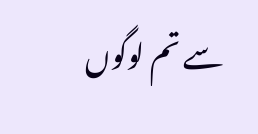سے تم لوگوں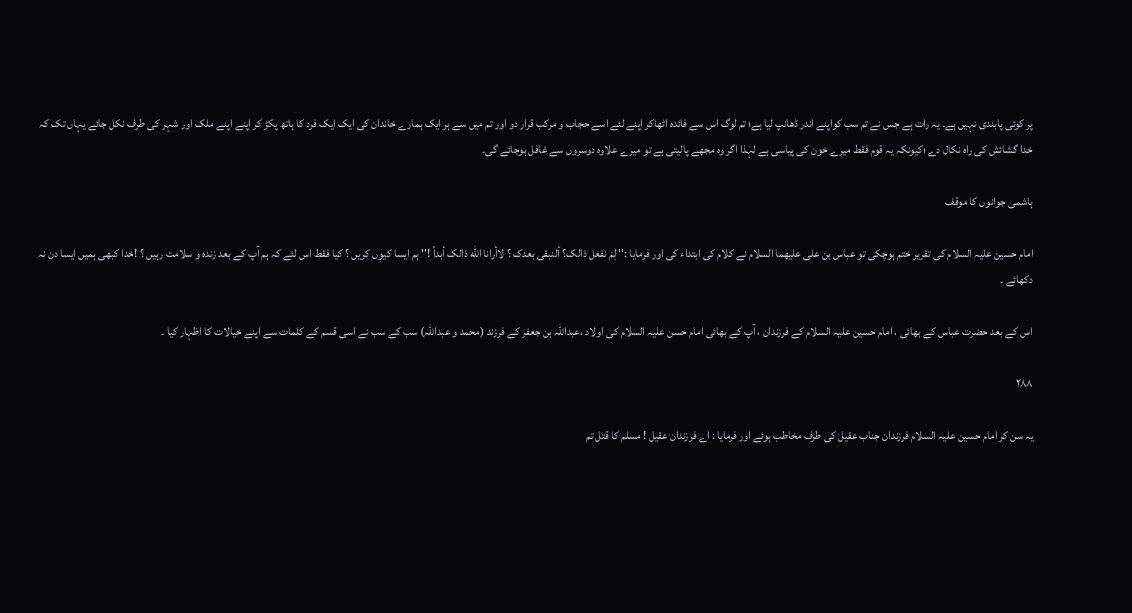پر کوئی پابندی نہیں ہے۔ یہ رات ہے جس نے تم سب کواپنے اندر ڈھانپ لیا ہے؛ تم لوگ اس سے فائدہ اٹھاکر اپنے لئے اسے حجاب و مرکب قرار دو اور تم میں سے ہر ایک ہمارے خاندان کی ایک ایک فرد کا ہاتھ پکڑ کر اپنے اپنے ملک اور شہر کی طرف نکل جائے یہاں تک کہ خدا گشائش کی راہ نکال دے ؛کیونکہ یہ قوم فقط میرے خون کی پیاسی ہے لہٰذا اگر وہ مجھے پالیتی ہے تو میرے علاوہ دوسروں سے غافل ہوجائے گی۔

ہاشمی جوانوں کا موقف

امام حسین علیہ السلام کی تقریر ختم ہوچکی تو عباس بن علی علیھما السلام نے کلام کی ابتداء کی اور فرمایا :'' لِمَ نفعل ذالک؟ ألنبقی بعدک ؟ لاأرانا اللّٰه ذالک أبداً !'' ہم ایسا کیوں کریں ؟ کیا فقط اس لئے کہ ہم آپ کے بعد زندہ و سلامت رہیں ؟ !خدا کبھی ہمیں ایسا دن نہ دکھائے ۔

اس کے بعد حضرت عباس کے بھائی ، امام حسین علیہ السلام کے فرزندان ، آپ کے بھائی امام حسن علیہ السلام کی اولاد ،عبداللہ بن جعفر کے فرزند (محمد و عبداللہ) سب کے سب نے اسی قسم کے کلمات سے اپنے خیالات کا اظہار کیا ۔

۲۸۸

یہ سن کر امام حسین علیہ السلام فرزندان جناب عقیل کی طرف مخاطب ہوئے اور فرمایا : اے فرزندان عقیل ! مسلم کا قتل تم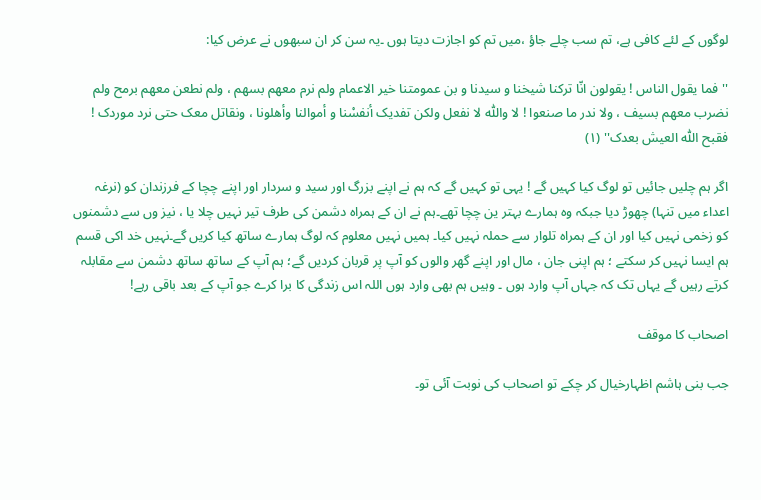لوگوں کے لئے کافی ہے، تم سب چلے جاؤ ،میں تم کو اجازت دیتا ہوں ۔یہ سن کر ان سبھوں نے عرض کیا:

''فما یقول الناس ! یقولون انّا ترکنا شیخنا و سیدنا و بن عمومتنا خیر الاعمام ولم نرم معهم بسهم ، ولم نطعن معهم برمح ولم نضرب معهم بسیف ، ولا ندر ما صنعوا ! لا واللّٰه لا نفعل ولکن تفدیک أنفسْنا و أموالنا وأهلونا ، ونقاتل معک حتی نرد موردک ! فقبح اللّٰه العیش بعدک'' (١)

اگر ہم چلیں جائیں تو لوگ کیا کہیں گے ! یہی تو کہیں گے کہ ہم نے اپنے بزرگ اور سید و سردار اور اپنے چچا کے فرزندان کو (نرغہ اعداء میں تنہا) چھوڑ دیا جبکہ وہ ہمارے بہتر ین چچا تھے۔ہم نے ان کے ہمراہ دشمن کی طرف تیر نہیں چلا یا ، نیز وں سے دشمنوں کو زخمی نہیں کیا اور ان کے ہمراہ تلوار سے حملہ نہیں کیا۔ ہمیں نہیں معلوم کہ لوگ ہمارے ساتھ کیا کریں گے۔نہیں خد اکی قسم ہم ایسا نہیں کر سکتے ؛ ہم اپنی جان ، مال اور اپنے گھر والوں کو آپ پر قربان کردیں گے؛ ہم آپ کے ساتھ ساتھ دشمن سے مقابلہ کرتے رہیں گے یہاں تک کہ جہاں آپ وارد ہوں ۔ وہیں ہم بھی وارد ہوں اللہ اس زندگی کا برا کرے جو آپ کے بعد باقی رہے!

اصحاب کا موقف

جب بنی ہاشم اظہارخیال کر چکے تو اصحاب کی نوبت آئی تو۔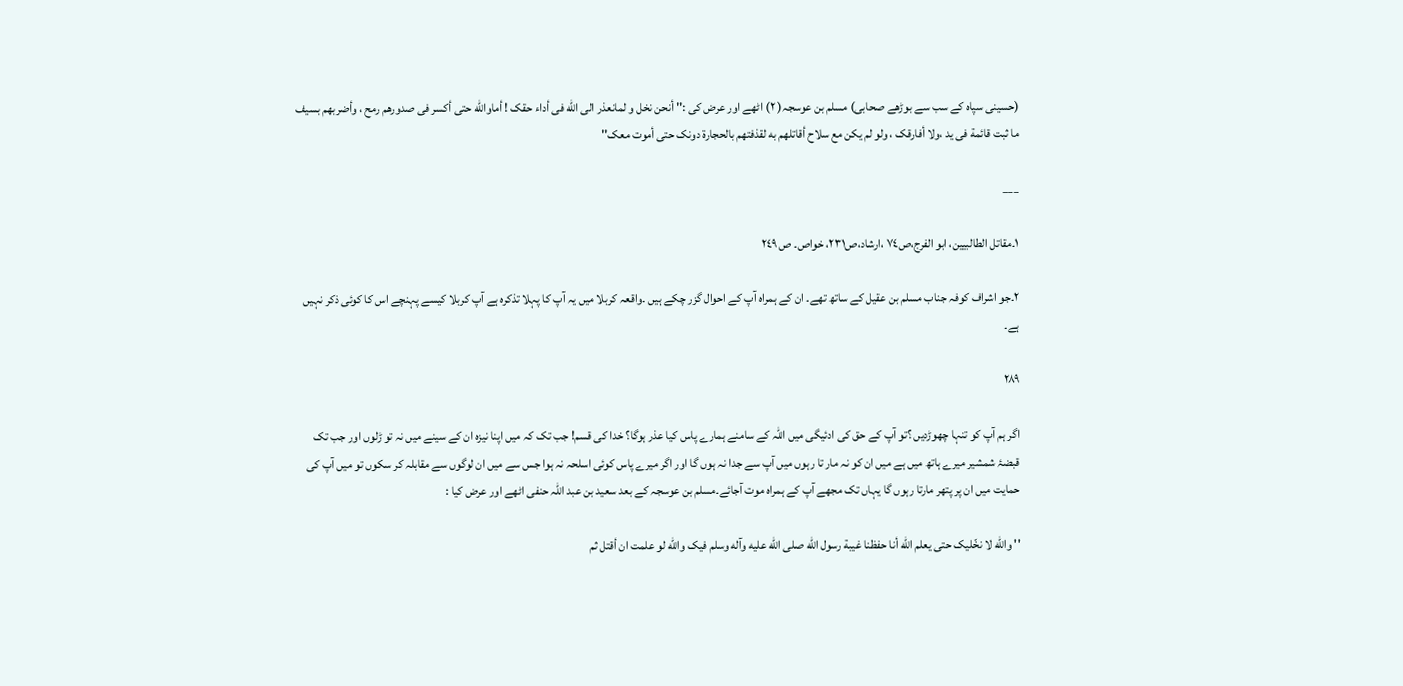(حسینی سپاہ کے سب سے بوڑھے صحابی) مسلم بن عوسجہ( ٢) اٹھے اور عرض کی :'' أنحن نخل و لمانعذر الی اللّٰه فی أداء حقک ! أماواللّٰه حتی أکسر فی صدورهم رمح ، وأضربهم بسیف ما ثبت قائمة فی ید ،ولا أفارقک ، ولو لم یکن مع سلاح أقاتلهم به لقذفتهم بالحجارة دونک حتی أموت معک''

___

١۔مقاتل الطالبیین، ابو الفرج،ص٧٤ ،ارشاد،ص٢٣١، خواص۔ ص ٢٤٩

٢۔جو اشراف کوفہ جناب مسلم بن عقیل کے ساتھ تھے۔ ان کے ہمراہ آپ کے احوال گزر چکے ہیں ۔واقعہ کربلا میں یہ آپ کا پہلا تذکرہ ہے آپ کربلا کیسے پہنچے اس کا کوئی ذکر نہیں ہے۔

۲۸۹

اگر ہم آپ کو تنہا چھوڑدیں ؟تو آپ کے حق کی ادئیگی میں اللہ کے سامنے ہمارے پاس کیا عذر ہوگا؟ خدا کی قسم! جب تک کہ میں اپنا نیزہ ان کے سینے میں نہ تو ڑلوں اور جب تک قبضۂ شمشیر میرے ہاتھ میں ہے میں ان کو نہ مار تا رہوں میں آپ سے جدا نہ ہوں گا اور اگر میرے پاس کوئی اسلحہ نہ ہوا جس سے میں ان لوگوں سے مقابلہ کر سکوں تو میں آپ کی حمایت میں ان پر پتھر مارتا رہوں گا یہاں تک مجھے آپ کے ہمراہ موت آجائے۔مسلم بن عوسجہ کے بعد سعید بن عبد اللہ حنفی اٹھے اور عرض کیا :

'' واللّٰه لا نخّلیک حتی یعلم اللّٰه أنا حفظنا غیبة رسول اللّٰه صلی اللّٰه علیه وآله وسلم فیک واللّٰه لو علمت ان أقتل ثم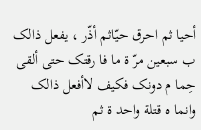أحیا ثم احرق حيّاثم أذّر ، یفعل ذالک ب سبعین مرّ ة ما فا رقتک حتی ألقی حِما م دونک فکیف لاأفعل ذالک وانما ه قتلة واحد ة ثم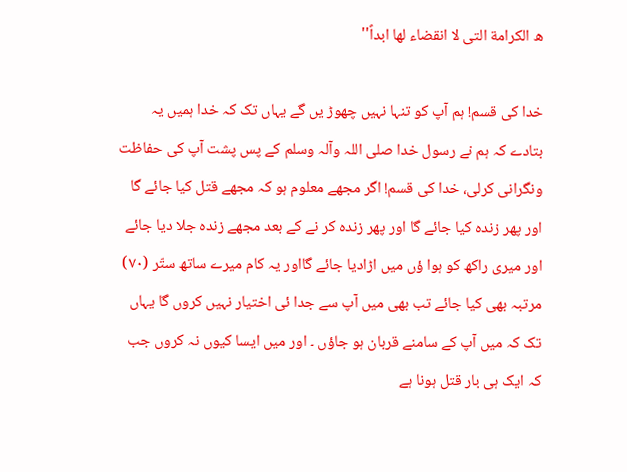ه الکرامة التی لا انقضاء لها ابداً''

خدا کی قسم! ہم آپ کو تنہا نہیں چھوڑ یں گے یہاں تک کہ خدا ہمیں یہ بتادے کہ ہم نے رسول خدا صلی اللہ وآلہ وسلم کے پس پشت آپ کی حفاظت ونگرانی کرلی، خدا کی قسم! اگر مجھے معلوم ہو کہ مجھے قتل کیا جائے گا اور پھر زندہ کیا جائے گا اور پھر زندہ کر نے کے بعد مجھے زندہ جلا دیا جائے اور میری راکھ کو ہوا ؤں میں اڑادیا جائے گااور یہ کام میرے ساتھ ستّر (٧٠) مرتبہ بھی کیا جائے تب بھی میں آپ سے جدا ئی اختیار نہیں کروں گا یہاں تک کہ میں آپ کے سامنے قربان ہو جاؤں ۔ اور میں ایسا کیوں نہ کروں جب کہ ایک ہی بار قتل ہونا ہے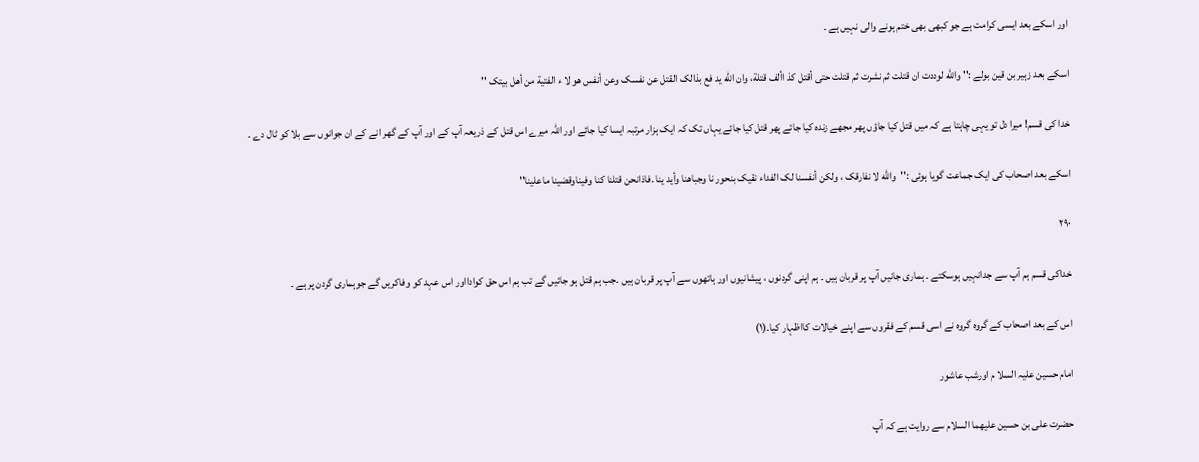اور اسکے بعد ایسی کرامت ہے جو کبھی بھی ختم ہونے والی نہیں ہے ۔

اسکے بعد زہیر بن قین بولے :'' واللّٰه لوددت ان قتلت ثم نشرت ثم قتلت حتی أقتل کذ األف قتلة، وان اللّٰه ید فع بذالک القتل عن نفسک وعن أنفس هو لا ء الفتية من أهل بیتک ''

خدا کی قسم! میرا دل تو یہی چاہتا ہے کہ میں قتل کیا جاؤں پھر مجھے زندہ کیا جائے پھر قتل کیا جائے یہاں تک کہ ایک ہزار مرتبہ ایسا کیا جائے اور اللہ میرے اس قتل کے ذریعہ آپ کے اور آپ کے گھر انے کے ان جوانوں سے بلا کو ٹال دے ۔

اسکے بعد اصحاب کی ایک جماعت گویا ہوئی :''واللّٰه لا نفارقک ، ولکن أنفسنا لک الفداء نقیک بنحور نا وجباهنا وأید ینا .فاذانحن قتلنا کنا وفیناوقضینا ماعلینا''

۲۹۰

خداکی قسم ہم آپ سے جدانہیں ہوسکتے ۔ ہماری جانیں آپ پر قربان ہیں ۔ ہم اپنی گردنوں ، پیشانیوں اور ہاتھوں سے آپ پر قربان ہیں ۔جب ہم قتل ہو جائیں گے تب ہم اس حق کوادااور اس عہد کو وفاکریں گے جوہماری گردن پر ہے ۔

اس کے بعد اصحاب کے گروہ گروہ نے اسی قسم کے فقروں سے اپنے خیالات کااظہار کیا۔(١)

امام حسین علیہ السلا م اورشب عاشور

حضرت علی بن حسین علیھما السلام سے روایت ہے کہ آپ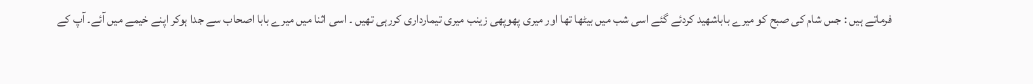فرماتے ہیں : جس شام کی صبح کو میرے باباشھید کردئے گئے اسی شب میں بیٹھا تھا اور میری پھوپھی زینب میری تیمارداری کررہی تھیں ۔ اسی اثنا میں میرے بابا اصحاب سے جدا ہوکر اپنے خیمے میں آئے۔ آپ کے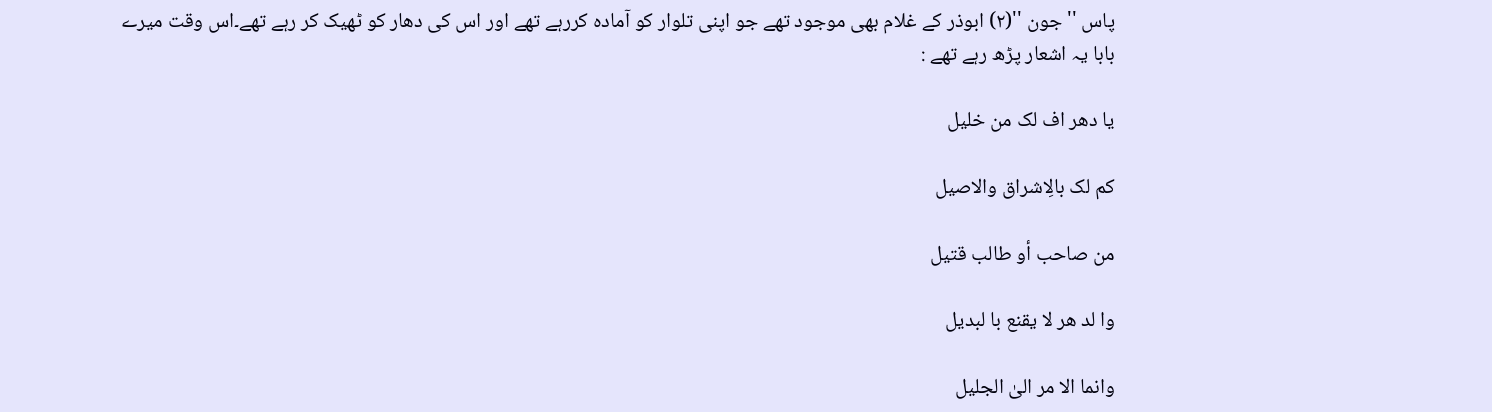پاس ''جون ''(٢) ابوذر کے غلام بھی موجود تھے جو اپنی تلوار کو آمادہ کررہے تھے اور اس کی دھار کو ٹھیک کر رہے تھے۔اس وقت میرے بابا یہ اشعار پڑھ رہے تھے :

یا دهر اف لک من خلیل

کم لک بالِاشراق والاصیل

من صاحب أو طالب قتیل

وا لد هر لا یقنع با لبدیل

وانما الا مر الیٰ الجلیل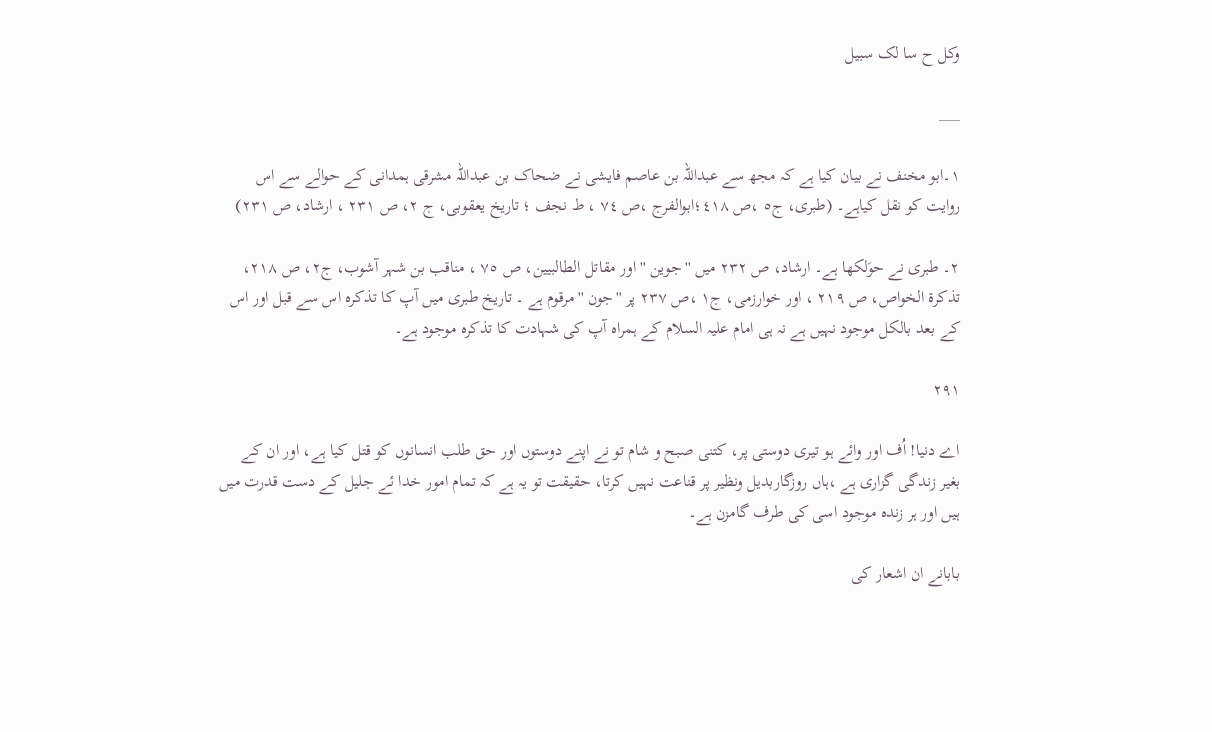وکل ح سا لک سبیل

___

١۔ابو مخنف نے بیان کیا ہے کہ مجھ سے عبداللہ بن عاصم فایشی نے ضحاک بن عبداللہ مشرقی ہمدانی کے حوالے سے اس روایت کو نقل کیاہے۔ (طبری، ج٥ ،ص ٤١٨؛ابوالفرج ،ص ٧٤ ، ط نجف ؛ تاریخ یعقوبی، ج ٢، ص ٢٣١ ، ارشاد، ص ٢٣١)

٢۔ طبری نے حوَلکھا ہے۔ ارشاد، ص ٢٣٢ میں ''جوین '' اور مقاتل الطالبیین، ص ٧٥ ، مناقب بن شہر آشوب، ج٢، ص ٢١٨، تذکرة الخواص، ص ٢١٩ ، اور خوارزمی، ج١ ،ص ٢٣٧ پر ''جون '' مرقوم ہے ۔ تاریخ طبری میں آپ کا تذکرہ اس سے قبل اور اس کے بعد بالکل موجود نہیں ہے نہ ہی امام علیہ السلام کے ہمراہ آپ کی شہادت کا تذکرہ موجود ہے۔

۲۹۱

اے دنیا! اُف اور وائے ہو تیری دوستی پر، کتنی صبح و شام تو نے اپنے دوستوں اور حق طلب انسانوں کو قتل کیا ہے، اور ان کے بغیر زندگی گزاری ہے ،ہاں روزگاربدیل ونظیر پر قناعت نہیں کرتا، حقیقت تو یہ ہے کہ تمام امور خدا ئے جلیل کے دست قدرت میں ہیں اور ہر زندہ موجود اسی کی طرف گامزن ہے۔

بابانے ان اشعار کی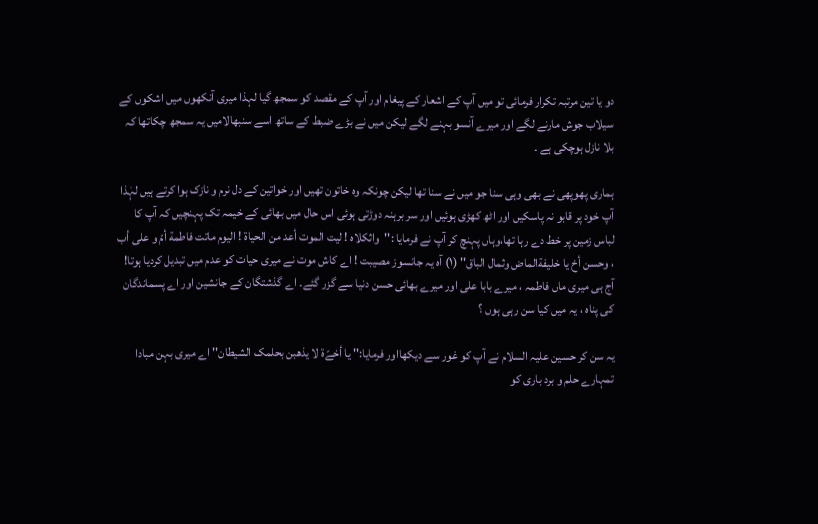دو یا تین مرتبہ تکرار فرمائی تو میں آپ کے اشعار کے پیغام اور آپ کے مقصد کو سمجھ گیا لہذا میری آنکھوں میں اشکوں کے سیلاب جوش مارنے لگے اور میرے آنسو بہنے لگے لیکن میں نے بڑے ضبط کے ساتھ اسے سنبھالامیں یہ سمجھ چکاتھا کہ بلا نازل ہوچکی ہے ۔

ہماری پھوپھی نے بھی وہی سنا جو میں نے سنا تھا لیکن چونکہ وہ خاتون تھیں اور خواتین کے دل نرم و نازک ہوا کرتے ہیں لہٰذا آپ خود پر قابو نہ پاسکیں اور اٹھ کھڑی ہوئیں اور سر برہنہ دوڑتی ہوئی اس حال میں بھائی کے خیمہ تک پہنچیں کہ آپ کا لباس زمین پر خط دے رہا تھا،وہاں پہنچ کر آپ نے فرمایا :''واثکلاه ! لیت الموت أعد من الحیاة ! الیوم ماتت فاطمة أمّ و علی أب ، وحسن أخ یا خلیفةالماض وثمال الباق'' (١) آہ یہ جانسوز مصیبت ! اے کاش موت نے میری حیات کو عدم میں تبدیل کردیا ہوتا! آج ہی میری ماں فاطمہ ، میرے بابا علی اور میرے بھائی حسن دنیا سے گزر گئے۔ اے گذشتگان کے جانشین اور اے پسماندگان کی پناہ ، یہ میں کیا سن رہی ہوں ؟

یہ سن کر حسین علیہ السلام نے آپ کو غور سے دیکھااور فرمایا:'' یا أخےّة لا یذھبن بحلمک الشیطان'' اے میری بہن مبادا تمہارے حلم و برد باری کو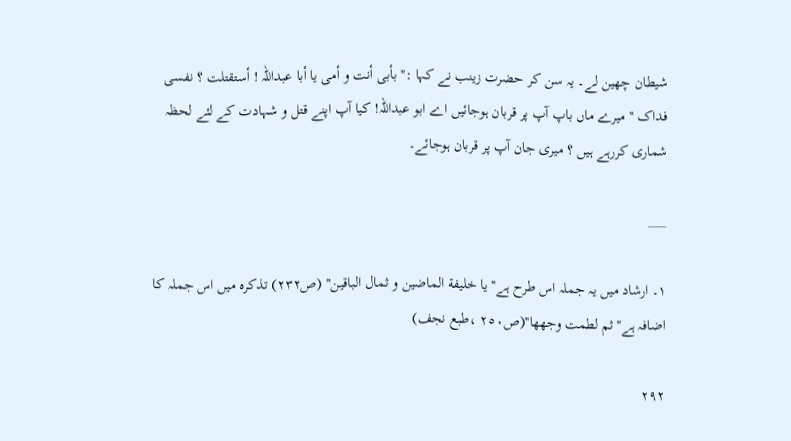شیطان چھین لے۔ یہ سن کر حضرت زینب نے کہا :'' بأبی أنت و أمی یا أبا عبداللہ ! أستقتلت ؟ نفسی فداک '' میرے ماں باپ آپ پر قربان ہوجائیں اے ابو عبداللہ! کیا آپ اپنے قتل و شہادت کے لئے لحظہ شماری کررہے ہیں ؟ میری جان آپ پر قربان ہوجائے۔

___

١۔ ارشاد میں یہ جملہ اس طرح ہے''یا خلیفة الماضین و ثمال الباقین'' (ص٢٣٢) تذکرہ میں اس جملہ کا اضافہ ہے'' ثم لطمت وجھھا''(ص٢٥٠ ،طبع نجف)

۲۹۲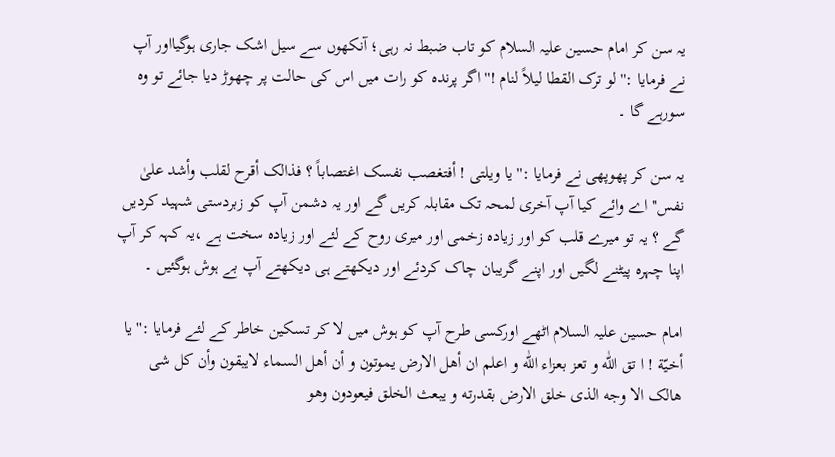یہ سن کر امام حسین علیہ السلام کو تاب ضبط نہ رہی؛ آنکھوں سے سیل اشک جاری ہوگیااور آپ نے فرمایا :'' لو ترک القطا لیلاً لنام !'' اگر پرندہ کو رات میں اس کی حالت پر چھوڑ دیا جائے تو وہ سورہے گا ۔

یہ سن کر پھوپھی نے فرمایا :'' یا ویلتی ! أفتغصب نفسک اغتصاباً ؟ فذالک أقرح لقلب وأشد علیٰ نفس''اے وائے کیا آپ آخری لمحہ تک مقابلہ کریں گے اور یہ دشمن آپ کو زبردستی شہید کردیں گے ؟ یہ تو میرے قلب کو اور زیادہ زخمی اور میری روح کے لئے اور زیادہ سخت ہے ،یہ کہہ کر آپ اپنا چہرہ پیٹنے لگیں اور اپنے گریبان چاک کردئے اور دیکھتے ہی دیکھتے آپ بے ہوش ہوگئیں ۔

امام حسین علیہ السلام اٹھے اورکسی طرح آپ کو ہوش میں لا کر تسکین خاطر کے لئے فرمایا :'' یا أخيّة ! ا تق اللّٰه و تعز بعزاء اللّٰه و اعلم ان أهل الارض یموتون و أن أهل السماء لایبقون وأن کل شی هالک الا وجه الذی خلق الارض بقدرته و یبعث الخلق فیعودون وهو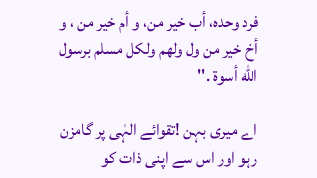فرد وحده، أب خیر من، و أم خیر من ، و أخ خیر من ول ولهم ولکل مسلم برسول اللّٰه أسوة .''

اے میری بہن !تقوائے الہٰی پر گامزن رہو اور اس سے اپنی ذات کو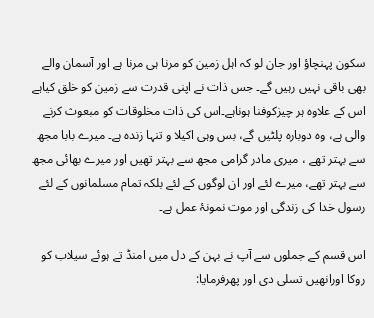سکون پہنچاؤ اور جان لو کہ اہل زمین کو مرنا ہی مرنا ہے اور آسمان والے بھی باقی نہیں رہیں گے۔ جس ذات نے اپنی قدرت سے زمین کو خلق کیاہے اس کے علاوہ ہر چیزکوفنا ہوناہے۔اس کی ذات مخلوقات کو مبعوث کرنے والی ہے، وہ دوبارہ پلٹیں گے، بس وہی اکیلا و تنہا زندہ ہے۔ میرے بابا مجھ سے بہتر تھے ، میری مادر گرامی مجھ سے بہتر تھیں اور میرے بھائی مجھ سے بہتر تھے، میرے لئے اور ان لوگوں کے لئے بلکہ تمام مسلمانوں کے لئے رسول خدا کی زندگی اور موت نمونۂ عمل ہے۔

اس قسم کے جملوں سے آپ نے بہن کے دل میں امنڈ تے ہوئے سیلاب کو روکا اورانھیں تسلی دی اور پھرفرمایا: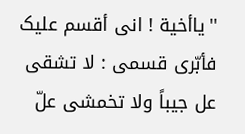''یاأخية ! انی أقسم علیک فأبّری قسمی : لا تشقی عل جیباً ولا تخمشی علّ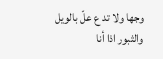وجها ولا تد ع علّ بالویل والثبور اذا أنا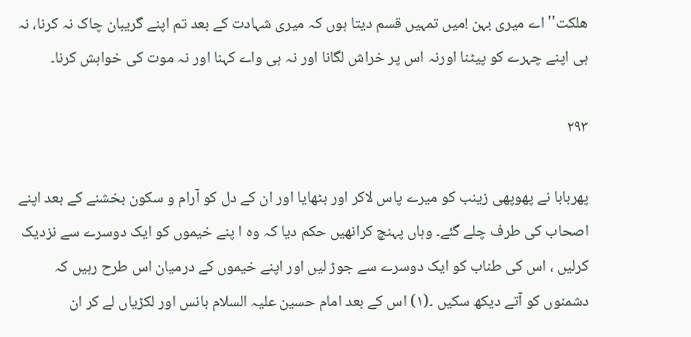هلکت'' اے میری بہن !میں تمہیں قسم دیتا ہوں کہ میری شہادت کے بعد تم اپنے گریبان چاک نہ کرنا، نہ ہی اپنے چہرے کو پیٹنا اورنہ اس پر خراش لگانا اور نہ ہی واے کہنا اور نہ موت کی خواہش کرنا۔

۲۹۳

پھربابا نے پھوپھی زینب کو میرے پاس لاکر اور بٹھایا اور ان کے دل کو آرام و سکون بخشنے کے بعد اپنے اصحاب کی طرف چلے گئے۔ وہاں پہنچ کرانھیں حکم دیا کہ وہ ا پنے خیموں کو ایک دوسرے سے نزدیک کرلیں ، اس کی طناب کو ایک دوسرے سے جوڑ لیں اور اپنے خیموں کے درمیان اس طرح رہیں کہ دشمنوں کو آتے دیکھ سکیں ۔(١) اس کے بعد امام حسین علیہ السلام بانس اور لکڑیاں لے کر ان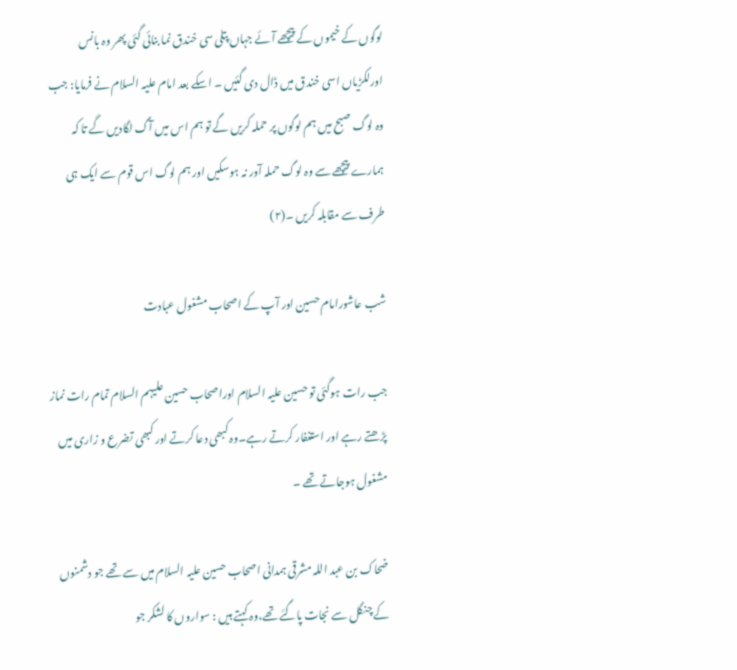لوگوں کے خیموں کے پیچھے آئے جہاں پتلی سی خندق نما بنائی گئی پھر وہ بانس اورلکڑیاں اسی خندق میں ڈال دی گئیں ۔ اسکے بعد امام علیہ السلام نے فرمایا: جب وہ لوگ صبح میں ہم لوگوں پر حملہ کریں گے تو ہم اس میں آگ لگادیں گے تا کہ ہمارے پیچھے سے وہ لوگ حملہ آور نہ ہوسکیں اور ہم لوگ اس قوم سے ایک ہی طرف سے مقابلہ کریں ۔(٢)

شب عاشورامام حسین اور آپ کے اصحاب مشغول عبادت

جب رات ہوگئی تو حسین علیہ السلام اوراصحاب حسین علیہم السلام تمام رات نماز پڑھتے رہے اور استغفار کرتے رہے۔وہ کبھی دعا کرتے اور کبھی تضرع و زاری میں مشغول ہوجاتے تھے ۔

ضحاک بن عبد اللہ مشرقی ہمدانی اصحاب حسین علیہ السلام میں سے تھے جو دشمنوں کے چنگل سے نجات پاگئے تھے،وہ کہتے ہیں : سواروں کا لشکر جو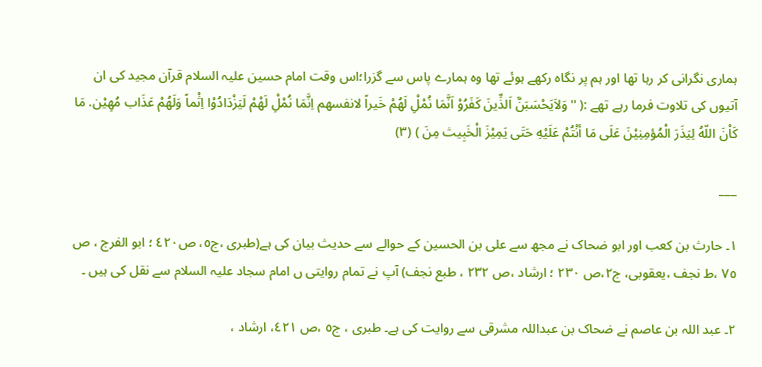ہماری نگرانی کر رہا تھا اور ہم پر نگاہ رکھے ہوئے تھا وہ ہمارے پاس سے گزرا؛اس وقت امام حسین علیہ السلام قرآن مجید کی ان آتیوں کی تلاوت فرما رہے تھے :( ''وَلاَيَحْسَبَنَّ اَلذِّینَ کَفَرُوْ اَنَّمَا نُمْلِْ لَهُمْ خَیراً لانفسهم اِنَّمَا نُمْلِْ لَهْمْ لَيَزْدَادُوْا اِثْماً وَلَهُمْ عَذَاب مُهِيْن. مَا کَاْنَ اللّهُ لِيَذَرَ الْمُؤمِنِيْنَ عَلَی مَا أنْتُمْ عَلَيْهِ حَتَی يَمِيْزَ الْخَبِیث مِنَ ) (٣)

___

١۔ حارث بن کعب اور ابو ضحاک نے مجھ سے علی بن الحسین کے حوالے سے حدیث بیان کی ہے(طبری ،ج٥، ص٤٢٠ ؛ ابو الفرج ، ص ٧٥ ،ط نجف ،یعقوبی، ج٢،ص ٢٣٠ ؛ ارشاد ،ص ٢٣٢ ، طبع نجف) آپ نے تمام روایتی ں امام سجاد علیہ السلام سے نقل کی ہیں ۔

٢۔ عبد اللہ بن عاصم نے ضحاک بن عبداللہ مشرقی سے روایت کی ہے۔ طبری ، ج٥ ،ص ٤٢١، ارشاد ،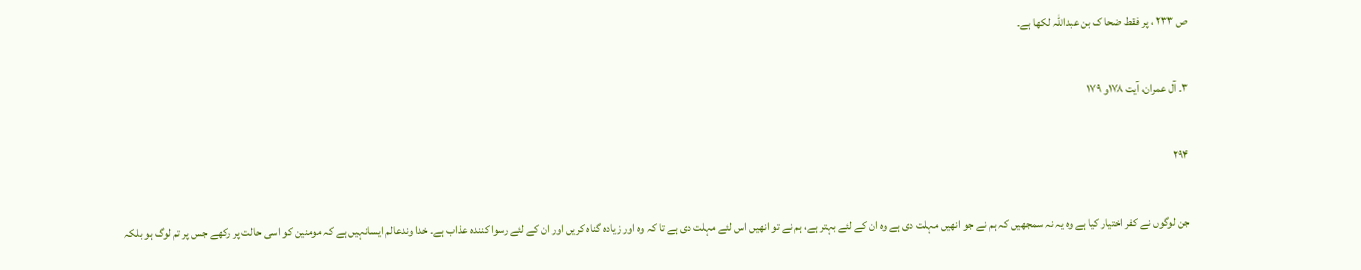ص ٢٣٣ ، پر فقط ضحا ک بن عبداللہ لکھا ہے۔

٣۔ آل عمران، آیت ١٧٨و ١٧٩

۲۹۴

جن لوگوں نے کفر اختیار کیا ہے وہ یہ نہ سمجھیں کہ ہم نے جو انھیں مہلت دی ہے وہ ان کے لئے بہتر ہے، ہم نے تو انھیں اس لئے مہلت دی ہے تا کہ وہ اور زیادہ گناہ کریں اور ان کے لئے رسوا کنندہ عذاب ہے۔ خدا وندعالم ایسانہیں ہے کہ مومنین کو اسی حالت پر رکھے جس پر تم لوگ ہو بلکہ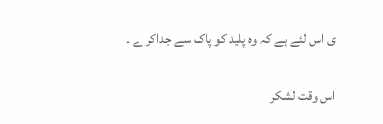ی اس لئے ہے کہ وہ پلید کو پاک سے جداکر ے ۔

اس وقت لشکر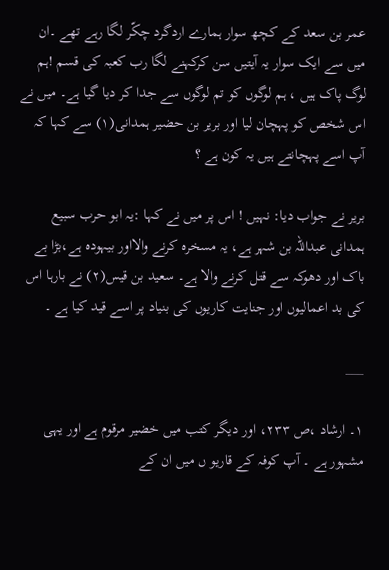عمر بن سعد کے کچھ سوار ہمارے اردگرد چکّر لگا رہے تھے ۔ان میں سے ایک سوار یہ آیتیں سن کرکہنے لگا رب کعبہ کی قسم !ہم لوگ پاک ہیں ، ہم لوگوں کو تم لوگوں سے جدا کر دیا گیا ہے۔ میں نے اس شخص کو پہچان لیا اور بریر بن حضیر ہمدانی(١) سے کہا کہ آپ اسے پہچانتے ہیں یہ کون ہے ؟

بریر نے جواب دیا: نہیں ! اس پر میں نے کہا :یہ ابو حرب سبیع ہمدانی عبداللہ بن شہر ہے، یہ مسخرہ کرنے والااور بیہودہ ہے،بڑا بے باک اور دھوکہ سے قتل کرنے والا ہے۔ سعید بن قیس(٢) نے بارہا اس کی بد اعمالیوں اور جنایت کاریوں کی بنیاد پر اسے قید کیا ہے ۔

___

١۔ ارشاد ،ص ٢٣٣، اور دیگر کتب میں خضیر مرقوم ہے اور یہی مشہور ہے ۔ آپ کوفہ کے قاریو ں میں ان کے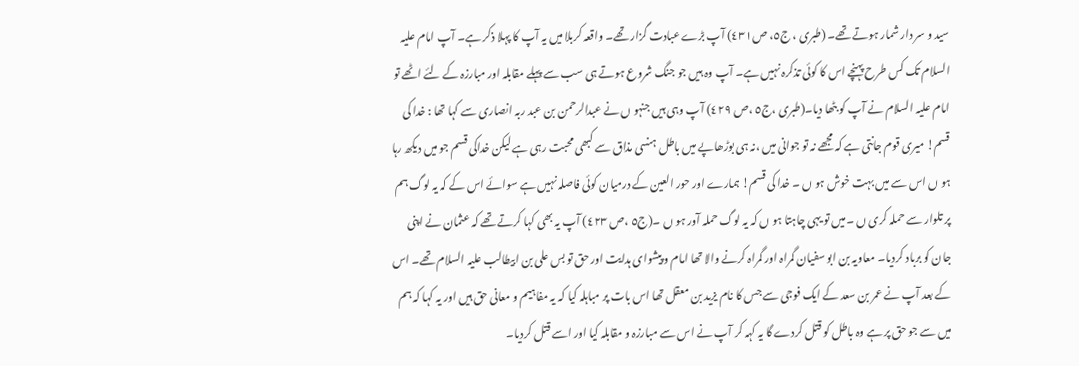سید و سر دار شمار ہوتے تھے۔ (طبری ، ج٥، ص٤٣١) آپ بڑے عبادت گزار تھے۔ واقعہ کربلا میں یہ آپ کا پہلا ذکر ہے۔ آپ امام علیہ السلام تک کس طرح پہنچے اس کا کوئی تذکرہ نہیں ہے۔ آپ وہ ہیں جو جنگ شروع ہوتے ہی سب سے پہلے مقابلہ اور مبارزہ کے لئے اٹھے تو امام علیہ السلام نے آپ کو بٹھا دیا۔(طبری ،ج٥ ،ص ٤٢٩) آپ وہی ہیں جنہو ں نے عبدالرحمن بن عبد ربہ انصاری سے کہا تھا : خدا کی قسم! میری قوم جانتی ہے کہ مجھے نہ تو جوانی میں ،نہ ہی بوڑھاپے میں باطل ہنسی مذاق سے کبھی محبت رہی ہے لیکن خداکی قسم جو میں دیکھ رہا ہو ں اس سے میں بہت خوش ہو ں ۔ خدا کی قسم! ہمارے اور حور العین کے درمیان کوئی فاصلہ نہیں ہے سوائے اس کے کہ یہ لوگ ہم پر تلوار سے حملہ کری ں ۔میں تو یہی چاہتا ہو ں کہ یہ لوگ حملہ آور ہو ں ۔(ج٥ ،ص ٤٢٣) آپ یہ بھی کہا کرتے تھے کہ عثمان نے اپنی جان کو برباد کردیا۔ معاویہ بن ابو سفیان گمراہ اور گمراہ کرنے والا تھا امام و پیشوای ہدایت اور حق تو بس علی بن ابیطالب علیہ السلام تھے۔ اس کے بعد آپ نے عمر بن سعد کے ایک فوجی سے جس کا نام یزید بن معقل تھا اس بات پر مباہلہ کیا کہ یہ مفاہیم و معانی حق ہیں اور یہ کہا کہ ہم میں سے جو حق پر ہے وہ باطل کو قتل کردے گا یہ کہہ کر آپ نے اس سے مبارزہ و مقابلہ کیا اور اسے قتل کردیا۔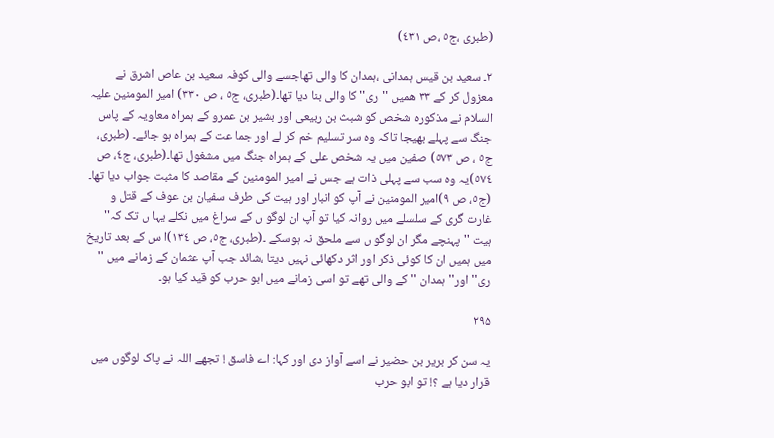(طبری ،ج٥ ،ص ٤٣١)

٢۔ سعید بن قیس ہمدانی ،ہمدان کا والی تھاجسے والی کوفہ سعید بن عاص اشرق نے معزول کر کے ٣٣ ھمیں ''ری'' کا والی بنا دیا تھا۔(طبری، ج٥ ، ص ٣٣٠) امیر المومنین علیہ السلام نے مذکورہ شخص کو شبث بن ربیعی اور بشیر بن عمرو کے ہمراہ معاویہ کے پاس جنگ سے پہلے بھیجا تاکہ وہ سر تسلیم خم کر لے اور جما عت کے ہمراہ ہو جائے۔ (طبری، ج٥ ، ص ٥٧٣) صفین میں یہ شخص علی کے ہمراہ جنگ میں مشغول تھا۔(طبری، ج٤، ص ٥٧٤)یہ وہ سب سے پہلی ذات ہے جس نے امیر المومنین کے مقاصد کا مثبت جواب دیا تھا۔ (ج٥، ص ٩)امیر المومنین نے آپ کو انبار اور ہیت کی طرف سفیان بن عوف کے قتل و غارت گری کے سلسلے میں روانہ کیا تو آپ ان لوگو ں کے سراغ میں نکلے یہا ں تک کہ'' ہیت ''پہنچے مگر ان لوگو ں سے ملحق نہ ہوسکے ۔(طبری، ج٥، ص ١٣٤)ا س کے بعد تاریخ میں ہمیں ان کا کوئی ذکر اور اثر دکھائی نہیں دیتا ،شائد جب آپ عثمان کے زمانے میں '' ری'' اور'' ہمدان ''کے والی تھے تو اسی زمانے میں ابو حرب کو قید کیا ہو۔

۲۹۵

یہ سن کر بریر بن حضیر نے اسے آواز دی اور کہا: اے فاسق ! تجھے اللہ نے پاک لوگوں میں قرار دیا ہے ؟! تو ابو حرب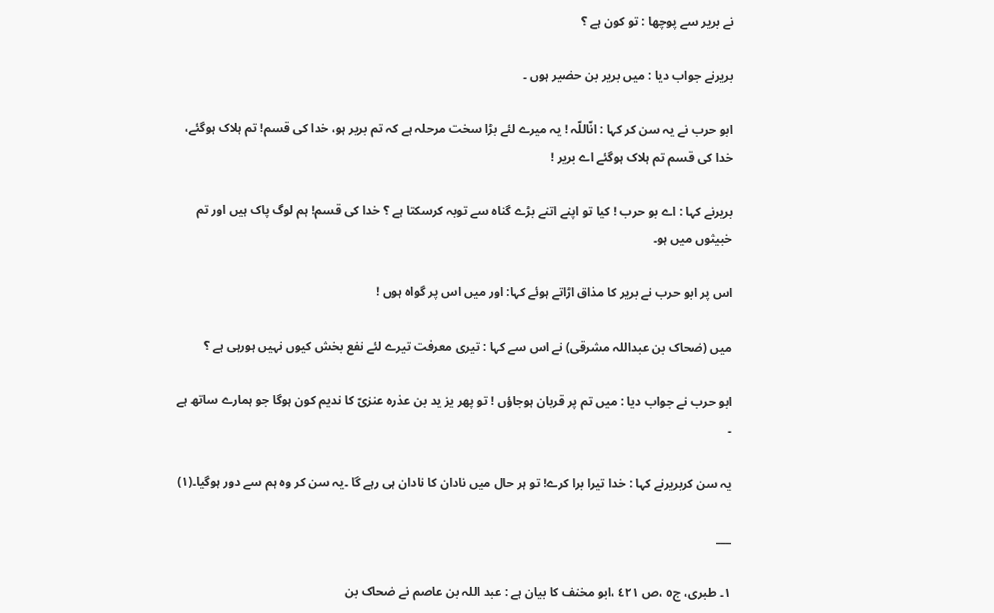نے بریر سے پوچھا : تو کون ہے ؟

بریرنے جواب دیا : میں بریر بن حضیر ہوں ۔

ابو حرب نے یہ سن کر کہا : انّاللّہ ! یہ میرے لئے بڑا سخت مرحلہ ہے کہ تم بریر ہو، خدا کی قسم! تم ہلاک ہوگئے، خدا کی قسم تم ہلاک ہوگئے اے بریر !

بریرنے کہا : اے بو حرب ! کیا تو اپنے اتنے بڑے گناہ سے توبہ کرسکتا ہے ؟ خدا کی قسم! ہم لوگ پاک ہیں اور تم خبیثوں میں ہو۔

اس پر ابو حرب نے بریر کا مذاق اڑاتے ہوئے کہا: اور میں اس پر گواہ ہوں !

میں (ضحاک بن عبداللہ مشرقی) نے اس سے کہا : تیری معرفت تیرے لئے نفع بخش کیوں نہیں ہورہی ہے ؟

ابو حرب نے جواب دیا : میں تم پر قربان ہوجاؤں ! تو پھر یز ید بن عذرہ عنزیّ کا ندیم کون ہوگا جو ہمارے ساتھ ہے ۔

یہ سن کربریرنے کہا : خدا تیرا برا کرے! تو ہر حال میں نادان کا نادان ہی رہے گا ۔یہ سن کر وہ ہم سے دور ہوگیا۔(١)

___

١۔ طبری، ج٥ ،ص ٤٢١ ،ابو مخنف کا بیان ہے : عبد اللہ بن عاصم نے ضحاک بن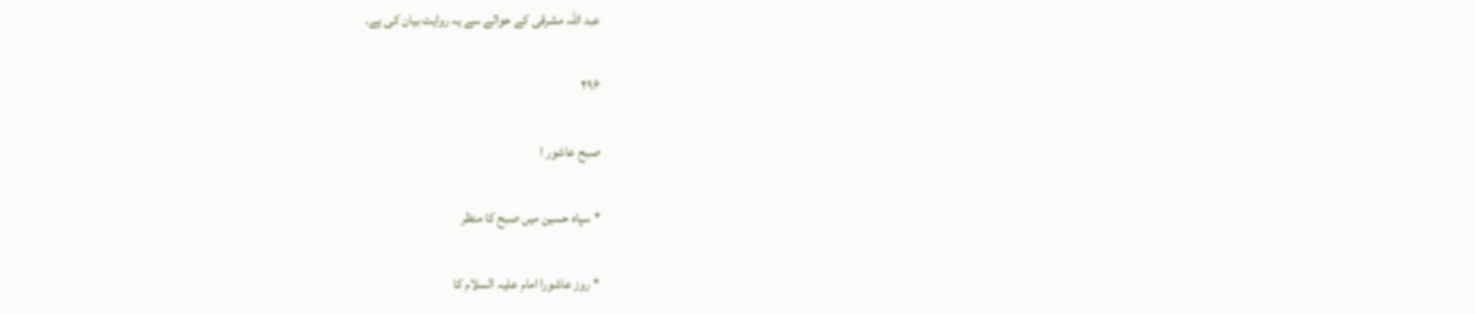عبد اللہ مشرقی کے حوالے سے یہ روایت بیان کی ہے۔

۲۹۶

صبح عاشور ا

* سپاہ حسین میں صبح کا منظر

* روز عاشورا امام علیہ السلام کا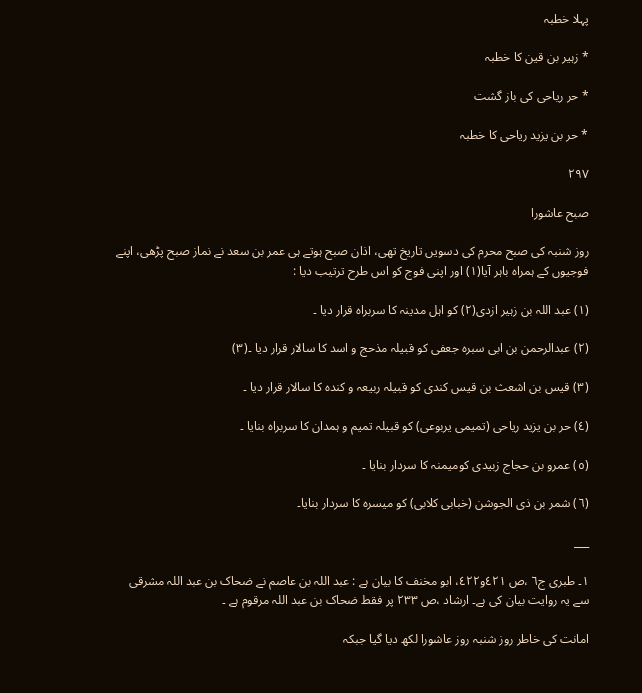پہلا خطبہ

* زہیر بن قین کا خطبہ

* حر ریاحی کی باز گشت

* حر بن یزید ریاحی کا خطبہ

۲۹۷

صبح عاشورا

روز شنبہ کی صبح محرم کی دسویں تاریخ تھی، اذان صبح ہوتے ہی عمر بن سعد نے نماز صبح پڑھی، اپنے فوجیوں کے ہمراہ باہر آیا(١) اور اپنی فوج کو اس طرح ترتیب دیا :

(١) عبد اللہ بن زہیر ازدی(٢) کو اہل مدینہ کا سربراہ قرار دیا ۔

(٢) عبدالرحمن بن ابی سبرہ جعفی کو قبیلہ مذحج و اسد کا سالار قرار دیا ۔(٣)

(٣) قیس بن اشعث بن قیس کندی کو قبیلہ ربیعہ و کندہ کا سالار قرار دیا ۔

(٤) حر بن یزید ریاحی (تمیمی یربوعی) کو قبیلہ تمیم و ہمدان کا سربراہ بنایا ۔

(٥) عمرو بن حجاج زبیدی کومیمنہ کا سردار بنایا ۔

(٦) شمر بن ذی الجوشن (خبابی کلابی) کو میسرہ کا سردار بنایا۔

___

١۔ طبری ج٦ ،ص ٤٢١و٤٢٢، ابو مخنف کا بیان ہے : عبد اللہ بن عاصم نے ضحاک بن عبد اللہ مشرقی سے یہ روایت بیان کی ہے۔ ارشاد ،ص ٢٣٣ پر فقط ضحاک بن عبد اللہ مرقوم ہے ۔

امانت کی خاطر روز شنبہ روز عاشورا لکھ دیا گیا جبکہ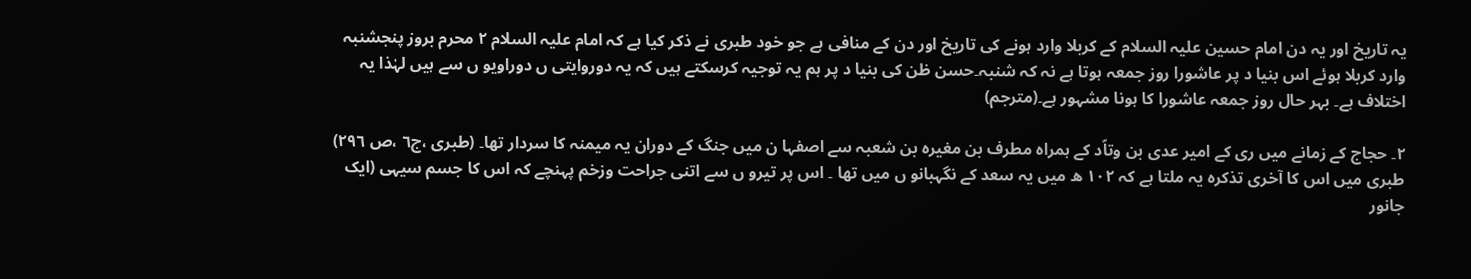یہ تاریخ اور یہ دن امام حسین علیہ السلام کے کربلا وارد ہونے کی تاریخ اور دن کے منافی ہے جو خود طبری نے ذکر کیا ہے کہ امام علیہ السلام ٢ محرم بروز پنجشنبہ وارد کربلا ہوئے اس بنیا د پر عاشورا روز جمعہ ہوتا ہے نہ کہ شنبہ۔حسن ظن کی بنیا د پر ہم یہ توجیہ کرسکتے ہیں کہ یہ دوروایتی ں دوراویو ں سے ہیں لہٰذا یہ اختلاف ہے۔ بہر حال روز جمعہ عاشورا کا ہونا مشہور ہے۔(مترجم)

٢۔ حجاج کے زمانے میں ری کے امیر عدی بن وتاّد کے ہمراہ مطرف بن مغیرہ بن شعبہ سے اصفہا ن میں جنگ کے دوران یہ میمنہ کا سردار تھا۔ (طبری ،ج٦ ،ص ٢٩٦) طبری میں اس کا آخری تذکرہ یہ ملتا ہے کہ ١٠٢ ھ میں یہ سعد کے نگہبانو ں میں تھا ۔ اس پر تیرو ں سے اتنی جراحت وزخم پہنچے کہ اس کا جسم سیہی (ایک جانور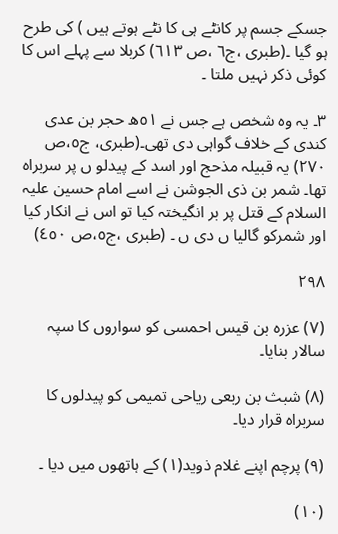جسکے جسم پر کانٹے ہی کا نٹے ہوتے ہیں ) کی طرح ہو گیا ۔(طبری ،ج٦ ،ص ٦١٣) کربلا سے پہلے اس کا کوئی ذکر نہیں ملتا ۔

٣۔ یہ وہ شخص ہے جس نے ٥١ھ حجر بن عدی کندی کے خلاف گواہی دی تھی۔(طبری، ج٥،ص ٢٧٠) یہ قبیلہ مذحج اور اسد کے پیدلو ں پر سربراہ تھا۔ شمر بن ذی الجوشن نے اسے امام حسین علیہ السلام کے قتل پر بر انگیختہ کیا تو اس نے انکار کیا اور شمرکو گالیا ں دی ں ۔ (طبری ،ج٥،ص ٤٥٠)

۲۹۸

(٧) عزرہ بن قیس احمسی کو سواروں کا سپہ سالار بنایا۔

(٨) شبث بن ربعی ریاحی تمیمی کو پیدلوں کا سربراہ قرار دیا۔

(٩) پرچم اپنے غلام ذوید(١) کے ہاتھوں میں دیا ۔

(١٠)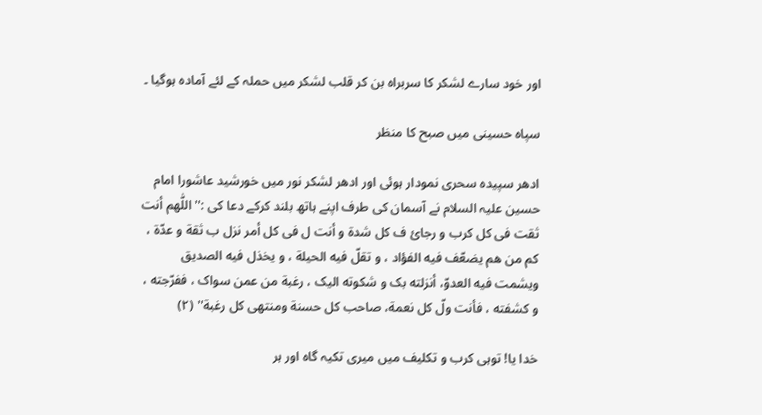اور خود سارے لشکر کا سربراہ بن کر قلب لشکر میں حملہ کے لئے آمادہ ہوگیا ۔

سپاہ حسینی میں صبح کا منظر

ادھر سپیدہ سحری نمودار ہوئی اور ادھر لشکر نور میں خورشید عاشورا امام حسین علیہ السلام نے آسمان کی طرف اپنے ہاتھ بلند کرکے دعا کی :'' اللّٰهم أنت ثقت فی کل کرب و رجائ ف کل شدة و أنت ل فی کل أمر نزل ب ثقة و عدّة ، کم من هم یضعّف فیه الفؤاد ، و تقلّ فیه الحیلة ، و یخذل فیه الصدیق ویشمت فیه العدوّ، أنزلته بک و شکوته الیک ، رغبة من عمن سواک ، ففرّجته ، و کشفته ، فأنت ولّ کل نعمة، صاحب کل حسنة ومنتهی کل رغبة'' (٢)

خدا یا! توہی کرب و تکلیف میں میری تکیہ گاہ اور ہر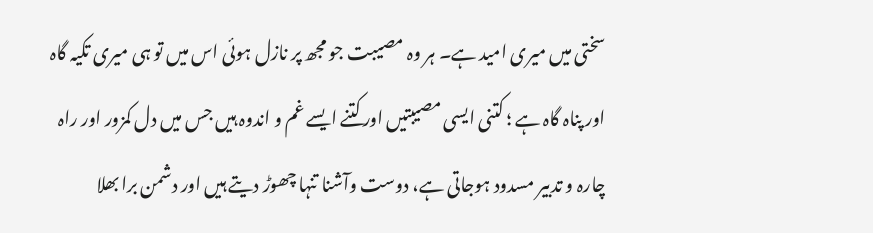سختی میں میری امید ہے۔ ہر وہ مصیبت جو مجھ پر نازل ہوئی اس میں تو ہی میری تکیہ گاہ اور پناہ گاہ ہے ؛ کتنی ایسی مصیبتیں اورکتنے ایسے غم و اندوہ ہیں جس میں دل کمزور اور راہ چارہ و تدبیر مسدود ہوجاتی ہے، دوست وآشنا تنہا چھوڑ دیتے ہیں اور دشمن برا بھلا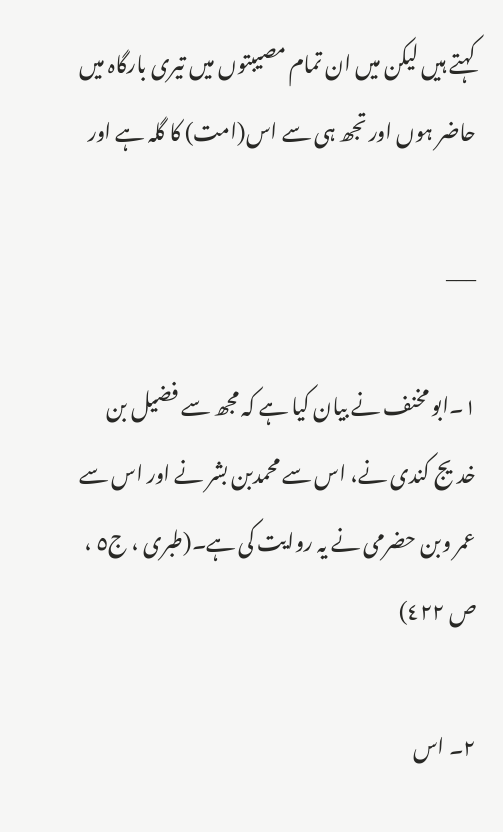کہتے ہیں لیکن میں ان تمام مصیبتوں میں تیری بارگاہ میں حاضر ہوں اور تجھ ہی سے اس(امت) کا گلہ ہے اور

___

١۔ابو مخنف نے بیان کیا ہے کہ مجھ سے فضیل بن خدیج کندی نے، اس سے محمدبن بشر نے اور اس سے عمر وبن حضرمی نے یہ روایت کی ہے۔(طبری ، ج٥ ، ص ٤٢٢)

٢۔ اس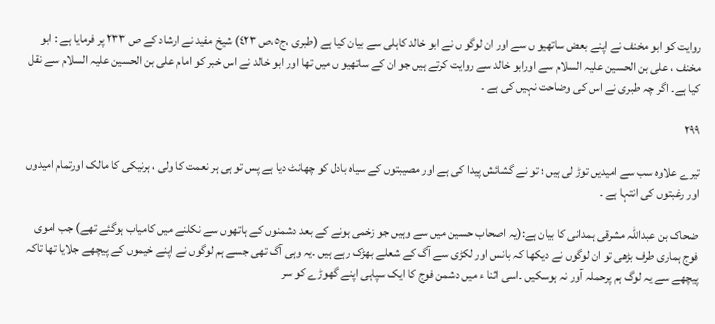روایت کو ابو مخنف نے اپنے بعض ساتھیو ں سے اور ان لوگو ں نے ابو خالد کاہلی سے بیان کیا ہے (طبری ،ج٥،ص ٤٢٣) شیخ مفید نے ارشاد کے ص ٢٣٣ پر فرمایا ہے : ابو مخنف ، علی بن الحسین علیہ السلام سے اورابو خالد سے روایت کرتے ہیں جو ان کے ساتھیو ں میں تھا اور ابو خالد نے اس خبر کو امام علی بن الحسین علیہ السلام سے نقل کیا ہے۔ اگر چہ طبری نے اس کی وضاحت نہیں کی ہے ۔

۲۹۹

تیرے علاوہ سب سے امیدیں توڑ لی ہیں ؛ تو نے گشائش پیدا کی ہے اور مصیبتوں کے سیاہ بادل کو چھانٹ دیا ہے پس تو ہی ہر نعمت کا ولی ، ہرنیکی کا مالک اورتمام امیدوں اور رغبتوں کی انتہا ہے ۔

ضحاک بن عبداللہ مشرقی ہمدانی کا بیان ہے:(یہ اصحاب حسین میں سے وہیں جو زخمی ہونے کے بعد دشمنوں کے ہاتھوں سے نکلنے میں کامیاب ہوگئے تھے) جب اموی فوج ہماری طرف بڑھی تو ان لوگوں نے دیکھا کہ بانس اور لکڑی سے آگ کے شعلے بھڑک رہے ہیں ۔یہ وہی آگ تھی جسے ہم لوگوں نے اپنے خیموں کے پیچھے جلایا تھا تاکہ پیچھے سے یہ لوگ ہم پرحملہ آور نہ ہوسکیں ۔اسی اثنا ء میں دشمن فوج کا ایک سپاہی اپنے گھوڑے کو سر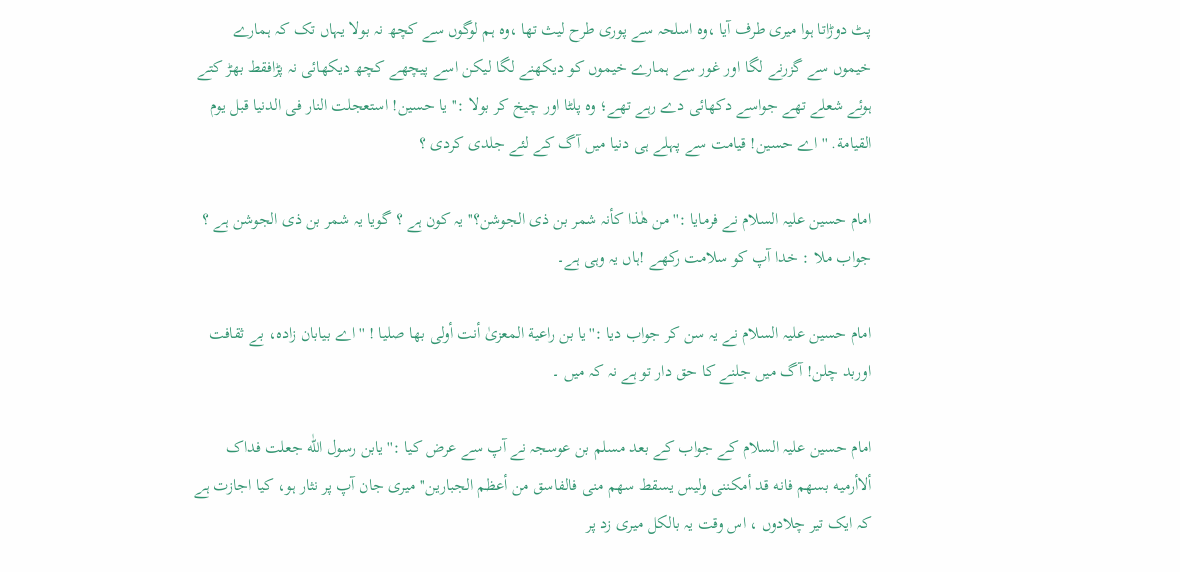پٹ دوڑاتا ہوا میری طرف آیا ،وہ اسلحہ سے پوری طرح لیث تھا ،وہ ہم لوگوں سے کچھ نہ بولا یہاں تک کہ ہمارے خیموں سے گزرنے لگا اور غور سے ہمارے خیموں کو دیکھنے لگا لیکن اسے پیچھے کچھ دیکھائی نہ پڑافقط بھڑ کتے ہوئے شعلے تھے جواسے دکھائی دے رہے تھے؛ وہ پلٹا اور چیخ کر بولا :'' یا حسین! استعجلت النار فی الدنیا قبل یوم القیامة. '' اے حسین! قیامت سے پہلے ہی دنیا میں آگ کے لئے جلدی کردی ؟

امام حسین علیہ السلام نے فرمایا :''من ھٰذا کأنہ شمر بن ذی الجوشن؟'' یہ کون ہے ؟ گویا یہ شمر بن ذی الجوشن ہے ؟ جواب ملا : خدا آپ کو سلامت رکھے !ہاں یہ وہی ہے۔

امام حسین علیہ السلام نے یہ سن کر جواب دیا :''یا بن راعية المعزیٰ أنت أولی بها صلیا ! ''اے بیابان زادہ، بے ثقافت اوربد چلن! آگ میں جلنے کا حق دار تو ہے نہ کہ میں ۔

امام حسین علیہ السلام کے جواب کے بعد مسلم بن عوسجہ نے آپ سے عرض کیا :''یابن رسول اللّٰه جعلت فداک ألاأرمیه بسهم فانه قد أمکننی ولیس یسقط سهم منی فالفاسق من أعظم الجبارین'' میری جان آپ پر نثار ہو، کیا اجازت ہے کہ ایک تیر چلادوں ، اس وقت یہ بالکل میری زد پر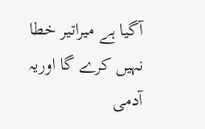آگیا ہے میراتیر خطا نہیں کرے گا اوریہ آدمی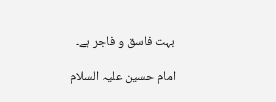بہت فاسق و فاجر ہے۔

امام حسین علیہ السلام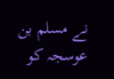نے مسلم بن عوسجہ کو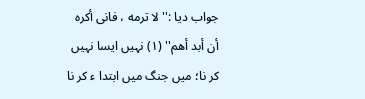جواب دیا :'' لا ترمه ، فانی أکره أن أبد أهم'' (١) نہیں ایسا نہیں کر نا؛ میں جنگ میں ابتدا ء کر نا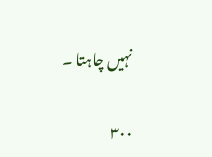نہیں چاہتا ۔

۳۰۰